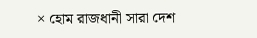× হোম রাজধানী সারা দেশ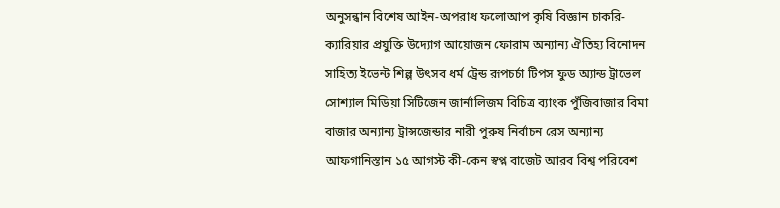অনুসন্ধান বিশেষ আইন-অপরাধ ফলোআপ কৃষি বিজ্ঞান চাকরি-ক্যারিয়ার প্রযুক্তি উদ্যোগ আয়োজন ফোরাম অন্যান্য ঐতিহ্য বিনোদন সাহিত্য ইভেন্ট শিল্প উৎসব ধর্ম ট্রেন্ড রূপচর্চা টিপস ফুড অ্যান্ড ট্রাভেল সোশ্যাল মিডিয়া সিটিজেন জার্নালিজম বিচিত্র ব্যাংক পুঁজিবাজার বিমা বাজার অন্যান্য ট্রান্সজেন্ডার নারী পুরুষ নির্বাচন রেস অন্যান্য আফগানিস্তান ১৫ আগস্ট কী-কেন স্বপ্ন বাজেট আরব বিশ্ব পরিবেশ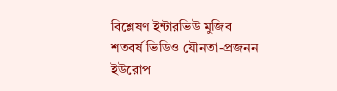বিশ্লেষণ ইন্টারভিউ মুজিব শতবর্ষ ভিডিও যৌনতা-প্রজনন ইউরোপ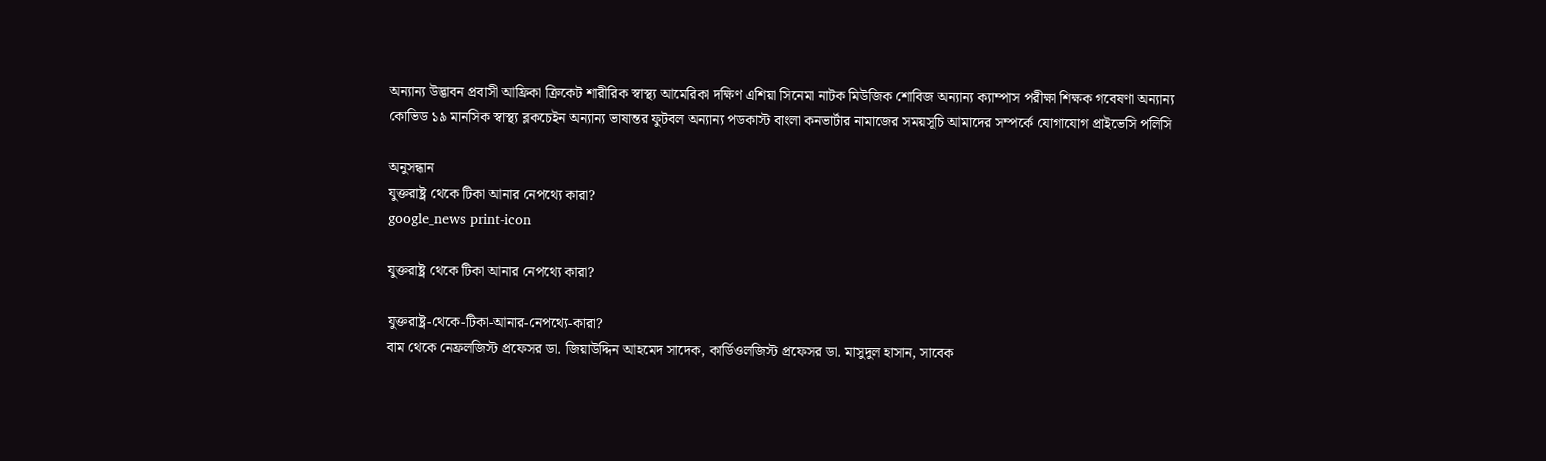অন্যান্য উদ্ভাবন প্রবাসী আফ্রিকা ক্রিকেট শারীরিক স্বাস্থ্য আমেরিকা দক্ষিণ এশিয়া সিনেমা নাটক মিউজিক শোবিজ অন্যান্য ক্যাম্পাস পরীক্ষা শিক্ষক গবেষণা অন্যান্য কোভিড ১৯ মানসিক স্বাস্থ্য ব্লকচেইন অন্যান্য ভাষান্তর ফুটবল অন্যান্য পডকাস্ট বাংলা কনভার্টার নামাজের সময়সূচি আমাদের সম্পর্কে যোগাযোগ প্রাইভেসি পলিসি

অনুসন্ধান
যুক্তরাষ্ট্র থেকে টিকা আনার নেপথ্যে কারা?
google_news print-icon

যুক্তরাষ্ট্র থেকে টিকা আনার নেপথ্যে কারা?

যুক্তরাষ্ট্র-থেকে-টিকা-আনার-নেপথ্যে-কারা?
বাম থেকে নেফ্রলজিস্ট প্রফেসর ডা. জিয়াউদ্দিন আহমেদ সাদেক, কার্ডিওলজিস্ট প্রফেসর ডা. মাসুদুল হাসান, সাবেক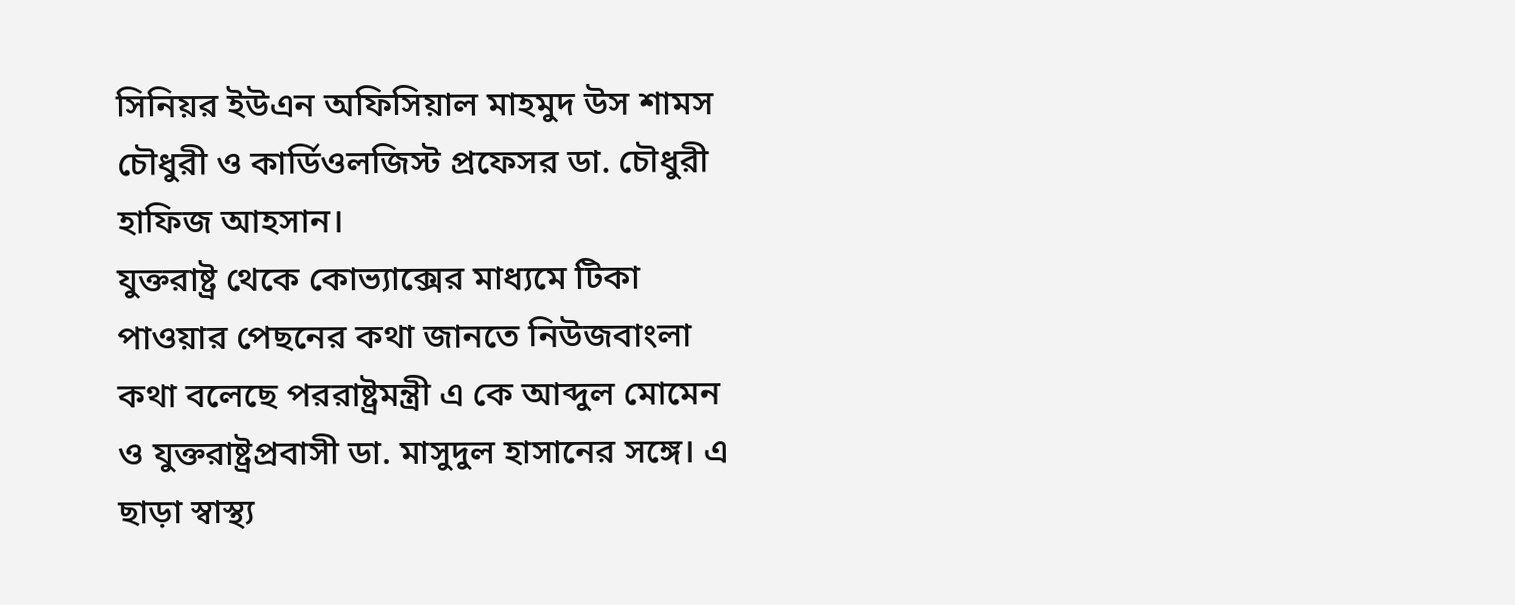সিনিয়র ইউএন অফিসিয়াল মাহমুদ উস শামস চৌধুরী ও কার্ডিওলজিস্ট প্রফেসর ডা. চৌধুরী হাফিজ আহসান।
যুক্তরাষ্ট্র থেকে কোভ্যাক্সের মাধ্যমে টিকা পাওয়ার পেছনের কথা জানতে নিউজবাংলা কথা বলেছে পররাষ্ট্রমন্ত্রী এ কে আব্দুল মোমেন ও যুক্তরাষ্ট্রপ্রবাসী ডা. মাসুদুল হাসানের সঙ্গে। এ ছাড়া স্বাস্থ্য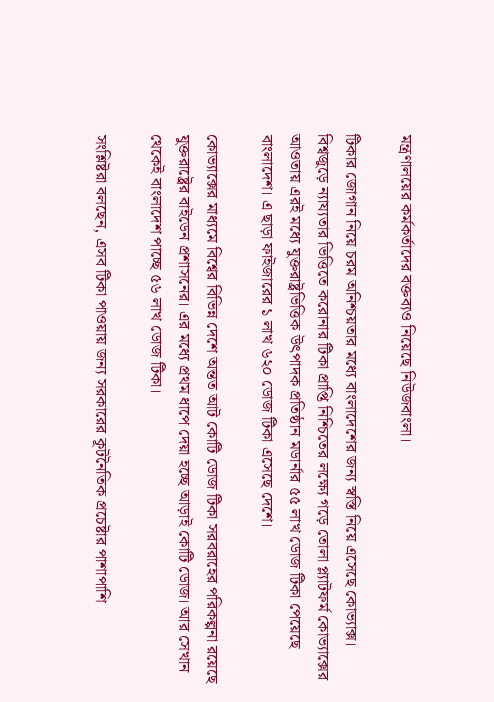মন্ত্রণালয়ের কর্মকর্তাদের বক্তব্যও নিয়েছে নিউজবাংলা।

টিকার জোগান নিয়ে চরম অনিশ্চয়তার মধ্যে বাংলাদেশের জন্য স্বস্তি নিয়ে এসেছে কোভ্যাক্স। বিশ্বজুড়ে ন্যায্যতার ভিত্তিতে করোনার টিকা প্রাপ্তি নিশ্চিতের লক্ষ্যে গড়ে তোলা প্ল্যাটফর্ম কোভ্যাক্সের আওতায় এরই মধ্যে যুক্তরাষ্ট্রভিত্তিক উৎপাদক প্রতিষ্ঠান মডার্নার ৫৫ লাখ ডোজ টিকা পেয়েছে বাংলাদেশ। এ ছাড়া ফাইজারের ১ লাখ ৬২০ ডোজ টিকা এসেছে দেশে।

কোভ্যাক্সের মাধ্যমে বিশ্বের বিভিন্ন দেশে অন্তত আট কোটি ডোজ টিকা সরবরাহের পরিকল্পনা রয়েছে যুক্তরাষ্ট্রের বাইডেন প্রশাসনের। এর মধ্যে প্রথম ধাপে দেয়া হচ্ছে আড়াই কোটি ডোজ। আর সেখান থেকেই বাংলাদেশ পাচ্ছে ৫৬ লাখ ডোজ টিকা।

সংশ্লিষ্টরা বলছেন, এসব টিকা পাওয়ায় জন্য সরকারের কূটনৈতিক প্রচেষ্টার পাশাপাশি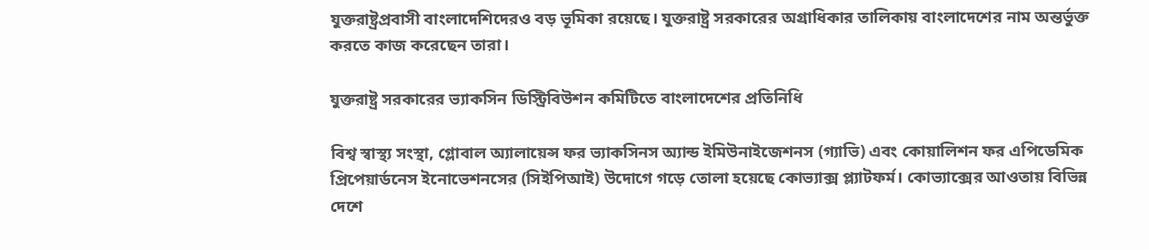যুক্তরাষ্ট্রপ্রবাসী বাংলাদেশিদেরও বড় ভূমিকা রয়েছে। যুক্তরাষ্ট্র সরকারের অগ্রাধিকার তালিকায় বাংলাদেশের নাম অন্তর্ভুক্ত করতে কাজ করেছেন তারা।

যুক্তরাষ্ট্র সরকারের ভ্যাকসিন ডিস্ট্রিবিউশন কমিটিতে বাংলাদেশের প্রতিনিধি

বিশ্ব স্বাস্থ্য সংস্থা, গ্লোবাল অ্যালায়েন্স ফর ভ্যাকসিনস অ্যান্ড ইমিউনাইজেশনস (গ্যাভি) এবং কোয়ালিশন ফর এপিডেমিক প্রিপেয়ার্ডনেস ইনোভেশনসের (সিইপিআই) উদোগে গড়ে তোলা হয়েছে কোভ্যাক্স প্ল্যাটফর্ম। কোভ্যাক্সের আওতায় বিভিন্ন দেশে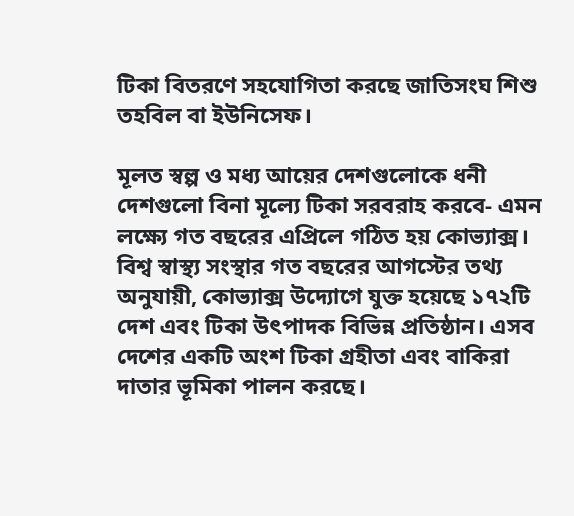টিকা বিতরণে সহযোগিতা করছে জাতিসংঘ শিশু তহবিল বা ইউনিসেফ।

মূলত স্বল্প ও মধ্য আয়ের দেশগুলোকে ধনী দেশগুলো বিনা মূল্যে টিকা সরবরাহ করবে- এমন লক্ষ্যে গত বছরের এপ্রিলে গঠিত হয় কোভ্যাক্স। বিশ্ব স্বাস্থ্য সংস্থার গত বছরের আগস্টের তথ্য অনুযায়ী, কোভ্যাক্স উদ্যোগে যুক্ত হয়েছে ১৭২টি দেশ এবং টিকা উৎপাদক বিভিন্ন প্রতিষ্ঠান। এসব দেশের একটি অংশ টিকা গ্রহীতা এবং বাকিরা দাতার ভূমিকা পালন করছে।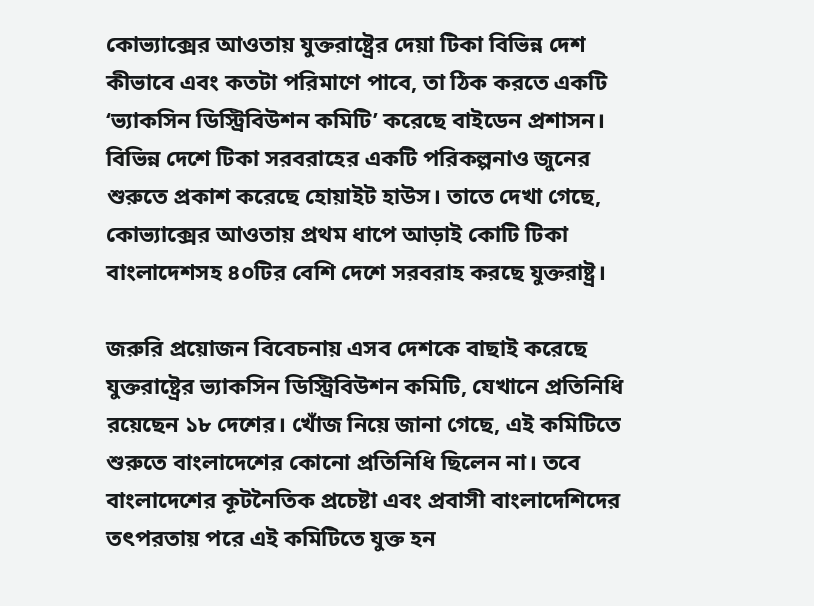কোভ্যাক্সের আওতায় যুক্তরাষ্ট্রের দেয়া টিকা বিভিন্ন দেশ কীভাবে এবং কতটা পরিমাণে পাবে, তা ঠিক করতে একটি ‘ভ্যাকসিন ডিস্ট্রিবিউশন কমিটি’ করেছে বাইডেন প্রশাসন। বিভিন্ন দেশে টিকা সরবরাহের একটি পরিকল্পনাও জুনের শুরুতে প্রকাশ করেছে হোয়াইট হাউস। তাতে দেখা গেছে, কোভ্যাক্সের আওতায় প্রথম ধাপে আড়াই কোটি টিকা বাংলাদেশসহ ৪০টির বেশি দেশে সরবরাহ করছে যুক্তরাষ্ট্র।

জরুরি প্রয়োজন বিবেচনায় এসব দেশকে বাছাই করেছে যুক্তরাষ্ট্রের ভ্যাকসিন ডিস্ট্রিবিউশন কমিটি, যেখানে প্রতিনিধি রয়েছেন ১৮ দেশের। খোঁজ নিয়ে জানা গেছে, এই কমিটিতে শুরুতে বাংলাদেশের কোনো প্রতিনিধি ছিলেন না। তবে বাংলাদেশের কূটনৈতিক প্রচেষ্টা এবং প্রবাসী বাংলাদেশিদের তৎপরতায় পরে এই কমিটিতে যুক্ত হন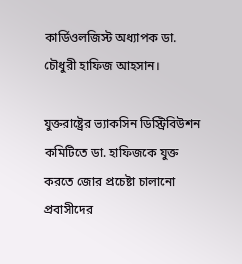কার্ডিওলজিস্ট অধ্যাপক ডা. চৌধুরী হাফিজ আহসান।

যুক্তরাষ্ট্রের ভ্যাকসিন ডিস্ট্রিবিউশন কমিটিতে ডা. হাফিজকে যুক্ত করতে জোর প্রচেষ্টা চালানো প্রবাসীদের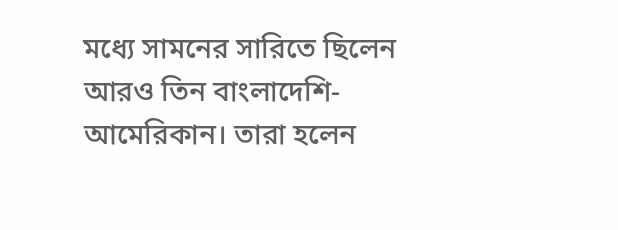মধ্যে সামনের সারিতে ছিলেন আরও তিন বাংলাদেশি-আমেরিকান। তারা হলেন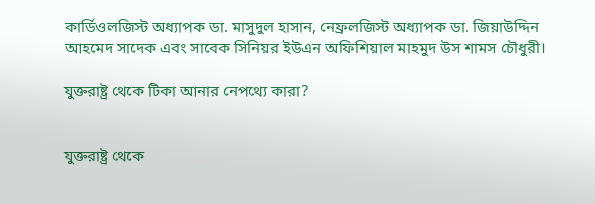কার্ডিওলজিস্ট অধ্যাপক ডা. মাসুদুল হাসান, নেফ্রলজিস্ট অধ্যাপক ডা. জিয়াউদ্দিন আহমেদ সাদেক এবং সাবেক সিনিয়র ইউএন অফিশিয়াল মাহমুদ উস শামস চৌধুরী।

যুক্তরাষ্ট্র থেকে টিকা আনার নেপথ্যে কারা?


যুক্তরাষ্ট্র থেকে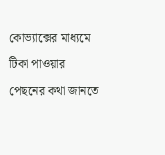কোভ্যাক্সের মাধ্যমে টিকা পাওয়ার পেছনের কথা জানতে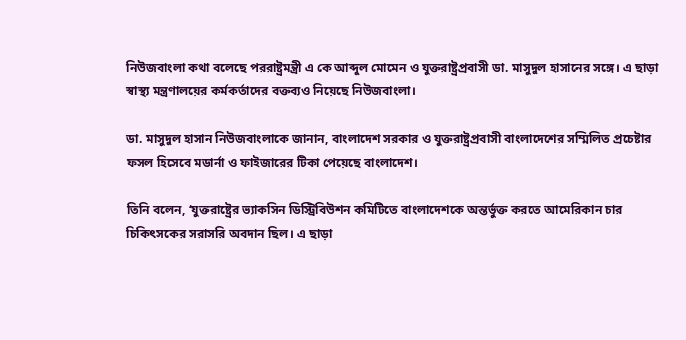নিউজবাংলা কথা বলেছে পররাষ্ট্রমন্ত্রী এ কে আব্দুল মোমেন ও যুক্তরাষ্ট্রপ্রবাসী ডা. মাসুদুল হাসানের সঙ্গে। এ ছাড়া স্বাস্থ্য মন্ত্রণালয়ের কর্মকর্তাদের বক্তব্যও নিয়েছে নিউজবাংলা।

ডা. মাসুদুল হাসান নিউজবাংলাকে জানান, বাংলাদেশ সরকার ও যুক্তরাষ্ট্রপ্রবাসী বাংলাদেশের সম্মিলিত প্রচেষ্টার ফসল হিসেবে মডার্না ও ফাইজারের টিকা পেয়েছে বাংলাদেশ।

তিনি বলেন, ‘যুক্তরাষ্ট্রের ভ্যাকসিন ডিস্ট্রিবিউশন কমিটিতে বাংলাদেশকে অন্তর্ভুক্ত করতে আমেরিকান চার চিকিৎসকের সরাসরি অবদান ছিল। এ ছাড়া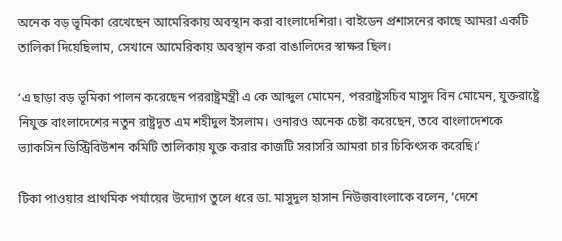অনেক বড় ভূমিকা রেখেছেন আমেরিকায় অবস্থান করা বাংলাদেশিরা। বাইডেন প্রশাসনের কাছে আমরা একটি তালিকা দিয়েছিলাম, সেখানে আমেরিকায় অবস্থান করা বাঙালিদের স্বাক্ষর ছিল।

‘এ ছাড়া বড় ভূমিকা পালন করেছেন পররাষ্ট্রমন্ত্রী এ কে আব্দুল মোমেন, পররাষ্ট্রসচিব মাসুদ বিন মোমেন, যুক্তরাষ্ট্রে নিযুক্ত বাংলাদেশের নতুন রাষ্ট্রদূত এম শহীদুল ইসলাম। ওনারও অনেক চেষ্টা করেছেন, তবে বাংলাদেশকে ভ্যাকসিন ডিস্ট্রিবিউশন কমিটি তালিকায় যুক্ত করার কাজটি সরাসরি আমরা চার চিকিৎসক করেছি।’

টিকা পাওয়ার প্রাথমিক পর্যায়ের উদ্যোগ তুলে ধরে ডা. মাসুদুল হাসান নিউজবাংলাকে বলেন, ‘দেশে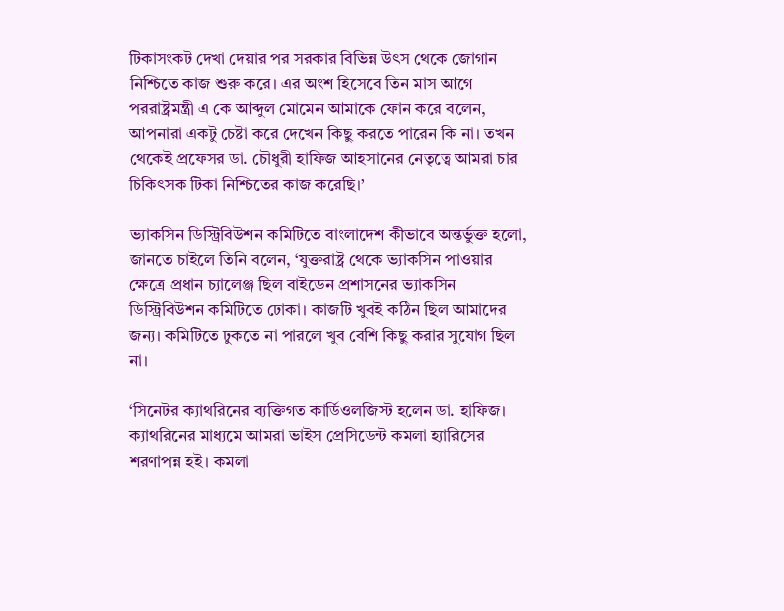টিকাসংকট দেখা দেয়ার পর সরকার বিভিন্ন উৎস থেকে জোগান নিশ্চিতে কাজ শুরু করে। এর অংশ হিসেবে তিন মাস আগে পররাষ্ট্রমন্ত্রী এ কে আব্দুল মোমেন আমাকে ফোন করে বলেন, আপনারা একটু চেষ্টা করে দেখেন কিছু করতে পারেন কি না। তখন থেকেই প্রফেসর ডা. চৌধুরী হাফিজ আহসানের নেতৃত্বে আমরা চার চিকিৎসক টিকা নিশ্চিতের কাজ করেছি।’

ভ্যাকসিন ডিস্ট্রিবিউশন কমিটিতে বাংলাদেশ কীভাবে অন্তর্ভুক্ত হলো, জানতে চাইলে তিনি বলেন, ‘যুক্তরাষ্ট্র থেকে ভ্যাকসিন পাওয়ার ক্ষেত্রে প্রধান চ্যালেঞ্জ ছিল বাইডেন প্রশাসনের ভ্যাকসিন ডিস্ট্রিবিউশন কমিটিতে ঢোকা। কাজটি খুবই কঠিন ছিল আমাদের জন্য। কমিটিতে ঢুকতে না পারলে খুব বেশি কিছু করার সুযোগ ছিল না।

‘সিনেটর ক্যাথরিনের ব্যক্তিগত কার্ডিওলজিস্ট হলেন ডা. হাফিজ। ক্যাথরিনের মাধ্যমে আমরা ভাইস প্রেসিডেন্ট কমলা হ্যারিসের শরণাপন্ন হই। কমলা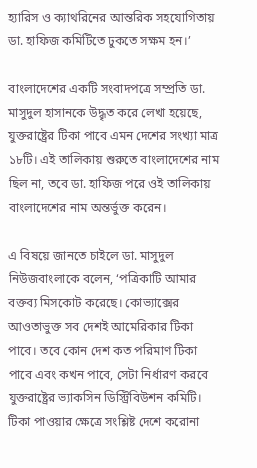হ্যারিস ও ক্যাথরিনের আন্তরিক সহযোগিতায় ডা. হাফিজ কমিটিতে ঢুকতে সক্ষম হন।’

বাংলাদেশের একটি সংবাদপত্রে সম্প্রতি ডা. মাসুদুল হাসানকে উদ্ধৃত করে লেখা হয়েছে, যুক্তরাষ্ট্রের টিকা পাবে এমন দেশের সংখ্যা মাত্র ১৮টি। এই তালিকায় শুরুতে বাংলাদেশের নাম ছিল না, তবে ডা. হাফিজ পরে ওই তালিকায় বাংলাদেশের নাম অন্তর্ভুক্ত করেন।

এ বিষয়ে জানতে চাইলে ডা. মাসুদুল নিউজবাংলাকে বলেন, ‘পত্রিকাটি আমার বক্তব্য মিসকোট করেছে। কোভ্যাক্সের আওতাভুক্ত সব দেশই আমেরিকার টিকা পাবে। তবে কোন দেশ কত পরিমাণ টিকা পাবে এবং কখন পাবে, সেটা নির্ধারণ করবে যুক্তরাষ্ট্রের ভ্যাকসিন ডিস্ট্রিবিউশন কমিটি। টিকা পাওয়ার ক্ষেত্রে সংশ্লিষ্ট দেশে করোনা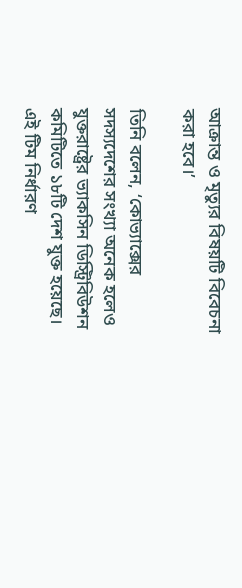আক্রান্ত ও মৃত্যুর বিষয়টি বিবেচনা করা হবে।’

তিনি বলেন, ‘কোভ্যাক্সের সদস্যদেশের সংখ্যা অনেক হলেও যুক্তরাষ্ট্রের ভ্যাকসিন ডিস্ট্রিবিউশন কমিটিতে ১৮টি দেশ যুক্ত হয়েছে। এই টিম নির্ধারণ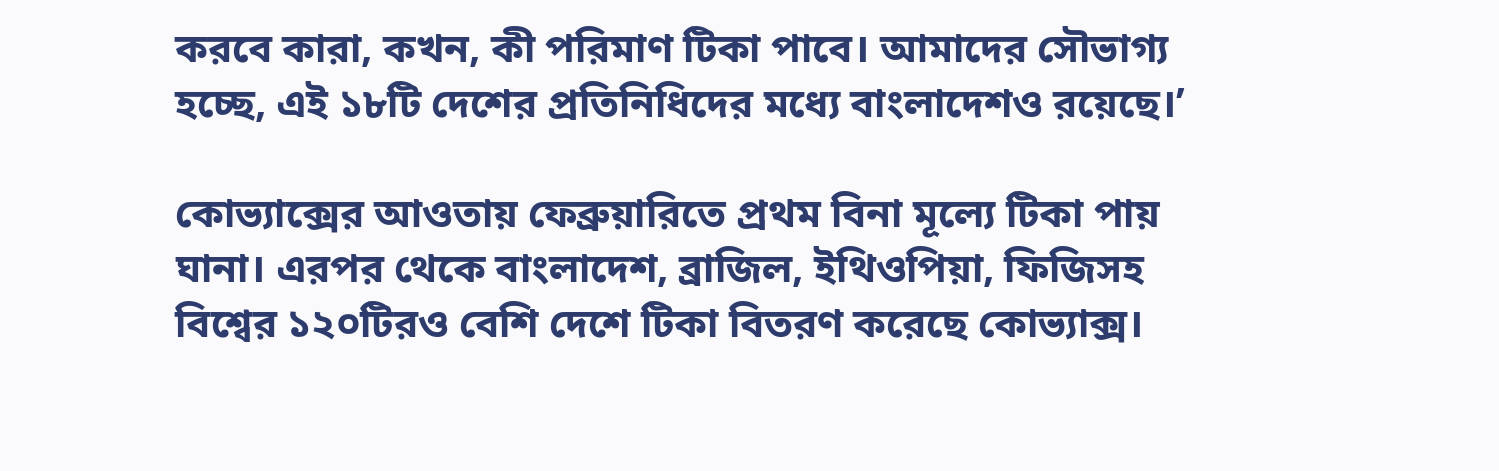করবে কারা, কখন, কী পরিমাণ টিকা পাবে। আমাদের সৌভাগ্য হচ্ছে, এই ১৮টি দেশের প্রতিনিধিদের মধ্যে বাংলাদেশও রয়েছে।’

কোভ্যাক্সের আওতায় ফেব্রুয়ারিতে প্রথম বিনা মূল্যে টিকা পায় ঘানা। এরপর থেকে বাংলাদেশ, ব্রাজিল, ইথিওপিয়া, ফিজিসহ বিশ্বের ১২০টিরও বেশি দেশে টিকা বিতরণ করেছে কোভ্যাক্স।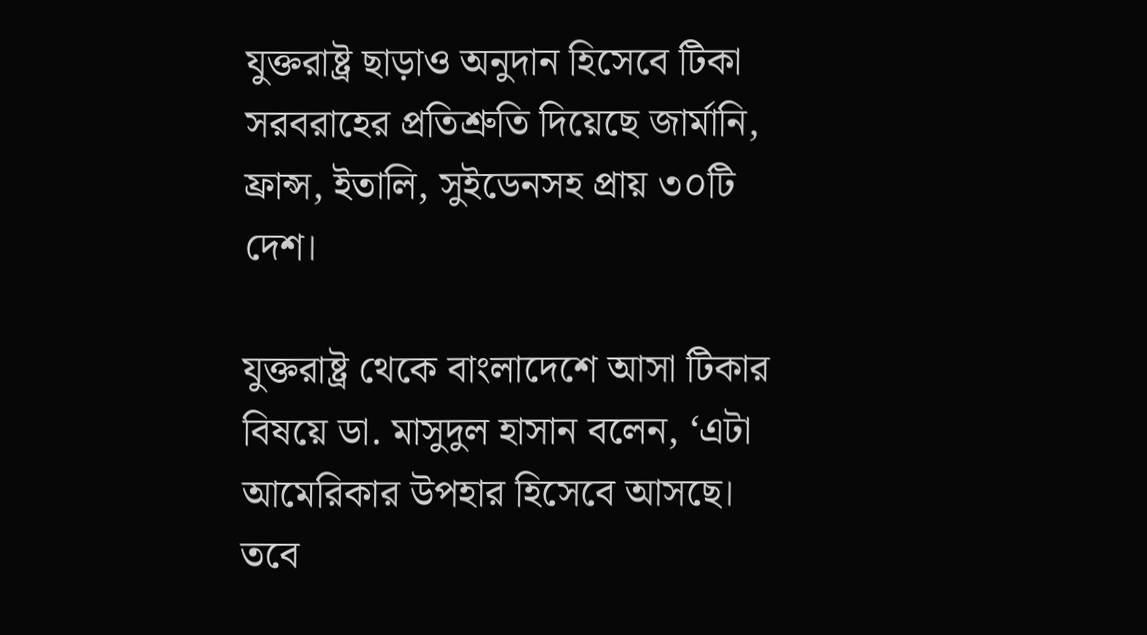যুক্তরাষ্ট্র ছাড়াও অনুদান হিসেবে টিকা সরবরাহের প্রতিশ্রুতি দিয়েছে জার্মানি, ফ্রান্স, ইতালি, সুইডেনসহ প্রায় ৩০টি দেশ।

যুক্তরাষ্ট্র থেকে বাংলাদেশে আসা টিকার বিষয়ে ডা. মাসুদুল হাসান বলেন, ‘এটা আমেরিকার উপহার হিসেবে আসছে। তবে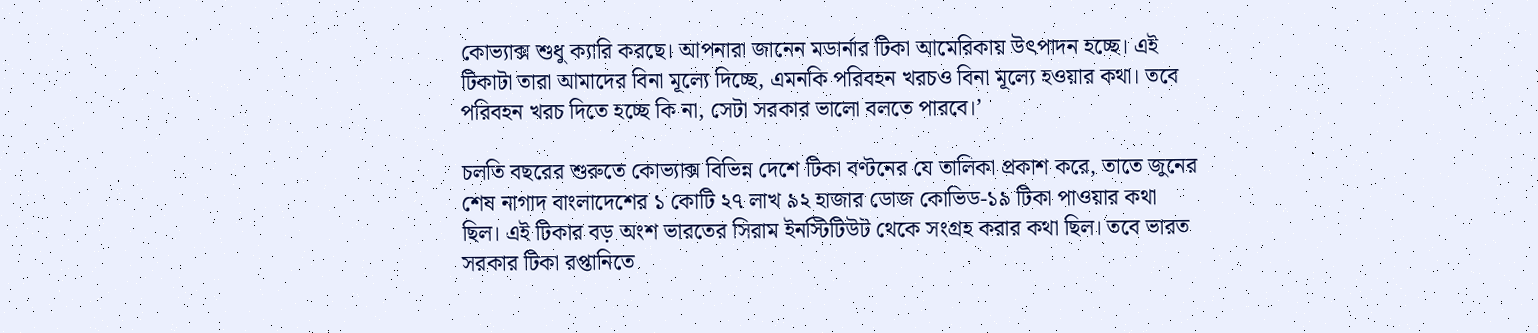কোভ্যাক্স শুধু ক্যারি করছে। আপনারা জানেন মডার্নার টিকা আমেরিকায় উৎপাদন হচ্ছে। এই টিকাটা তারা আমাদের বিনা মূল্যে দিচ্ছে, এমনকি পরিবহন খরচও বিনা মূল্যে হওয়ার কথা। তবে পরিবহন খরচ দিতে হচ্ছে কি না, সেটা সরকার ভালো বলতে পারবে।’

চলতি বছরের শুরুতে কোভ্যাক্স বিভিন্ন দেশে টিকা বণ্টনের যে তালিকা প্রকাশ করে, তাতে জুনের শেষ নাগাদ বাংলাদেশের ১ কোটি ২৭ লাখ ৯২ হাজার ডোজ কোভিড-১৯ টিকা পাওয়ার কথা ছিল। এই টিকার বড় অংশ ভারতের সিরাম ইনস্টিটিউট থেকে সংগ্রহ করার কথা ছিল। তবে ভারত সরকার টিকা রপ্তানিতে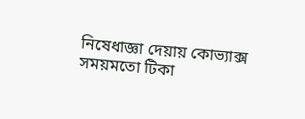নিষেধাজ্ঞা দেয়ায় কোভ্যাক্স সময়মতো টিকা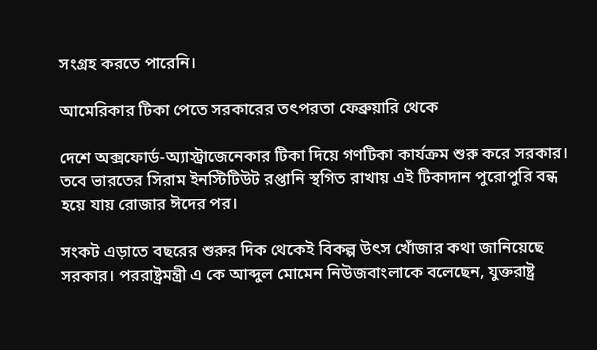সংগ্রহ করতে পারেনি।

আমেরিকার টিকা পেতে সরকারের তৎপরতা ফেব্রুয়ারি থেকে

দেশে অক্সফোর্ড-অ্যাস্ট্রাজেনেকার টিকা দিয়ে গণটিকা কার্যক্রম শুরু করে সরকার। তবে ভারতের সিরাম ইনস্টিটিউট রপ্তানি স্থগিত রাখায় এই টিকাদান পুরোপুরি বন্ধ হয়ে যায় রোজার ঈদের পর।

সংকট এড়াতে বছরের শুরুর দিক থেকেই বিকল্প উৎস খোঁজার কথা জানিয়েছে সরকার। পররাষ্ট্রমন্ত্রী এ কে আব্দুল মোমেন নিউজবাংলাকে বলেছেন, যুক্তরাষ্ট্র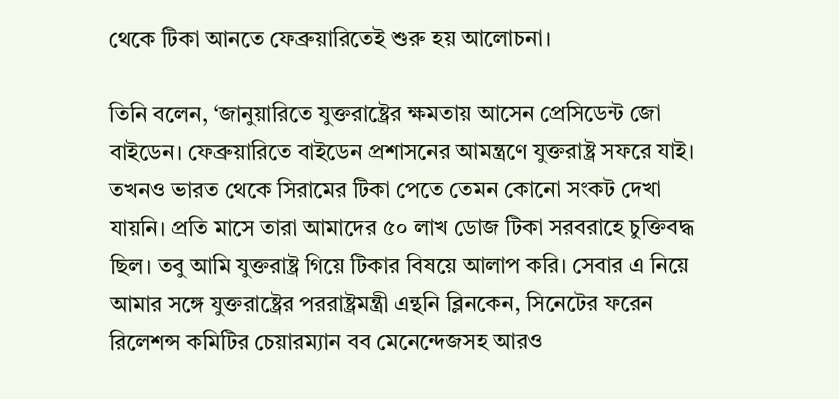থেকে টিকা আনতে ফেব্রুয়ারিতেই শুরু হয় আলোচনা।

তিনি বলেন, ‘জানুয়ারিতে যুক্তরাষ্ট্রের ক্ষমতায় আসেন প্রেসিডেন্ট জো বাইডেন। ফেব্রুয়ারিতে বাইডেন প্রশাসনের আমন্ত্রণে যুক্তরাষ্ট্র সফরে যাই। তখনও ভারত থেকে সিরামের টিকা পেতে তেমন কোনো সংকট দেখা যায়নি। প্রতি মাসে তারা আমাদের ৫০ লাখ ডোজ টিকা সরবরাহে চুক্তিবদ্ধ ছিল। তবু আমি যুক্তরাষ্ট্র গিয়ে টিকার বিষয়ে আলাপ করি। সেবার এ নিয়ে আমার সঙ্গে যুক্তরাষ্ট্রের পররাষ্ট্রমন্ত্রী এন্থনি ব্লিনকেন, সিনেটের ফরেন রিলেশন্স কমিটির চেয়ারম্যান বব মেনেন্দেজসহ আরও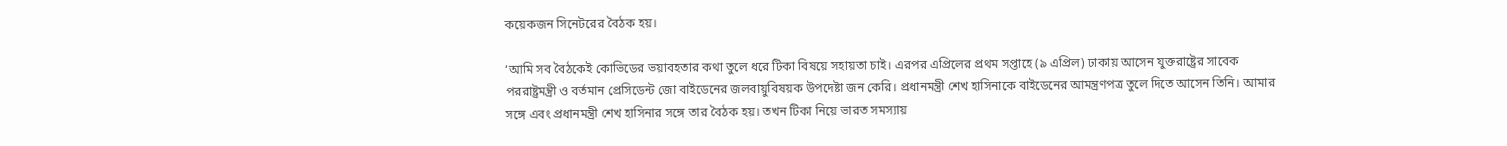কয়েকজন সিনেটরের বৈঠক হয়।

‘আমি সব বৈঠকেই কোভিডের ভয়াবহতার কথা তুলে ধরে টিকা বিষয়ে সহায়তা চাই। এরপর এপ্রিলের প্রথম সপ্তাহে (৯ এপ্রিল) ঢাকায় আসেন যুক্তরাষ্ট্রের সাবেক পররাষ্ট্রমন্ত্রী ও বর্তমান প্রেসিডেন্ট জো বাইডেনের জলবায়ুবিষয়ক উপদেষ্টা জন কেরি। প্রধানমন্ত্রী শেখ হাসিনাকে বাইডেনের আমন্ত্রণপত্র তুলে দিতে আসেন তিনি। আমার সঙ্গে এবং প্রধানমন্ত্রী শেখ হাসিনার সঙ্গে তার বৈঠক হয়। তখন টিকা নিয়ে ভারত সমস্যায়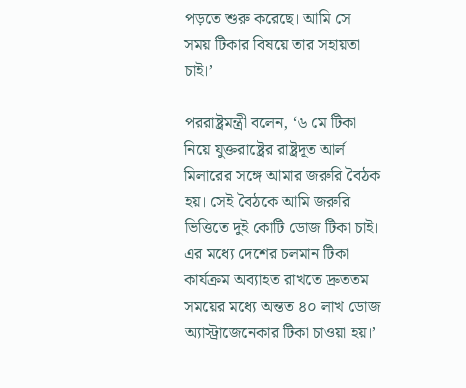পড়তে শুরু করেছে। আমি সে সময় টিকার বিষয়ে তার সহায়তা চাই।’

পররাষ্ট্রমন্ত্রী বলেন, ‘৬ মে টিকা নিয়ে যুক্তরাষ্ট্রের রাষ্ট্রদূত আর্ল মিলারের সঙ্গে আমার জরুরি বৈঠক হয়। সেই বৈঠকে আমি জরুরি ভিত্তিতে দুই কোটি ডোজ টিকা চাই। এর মধ্যে দেশের চলমান টিকা কার্যক্রম অব্যাহত রাখতে দ্রুততম সময়ের মধ্যে অন্তত ৪০ লাখ ডোজ অ্যাস্ট্রাজেনেকার টিকা চাওয়া হয়।’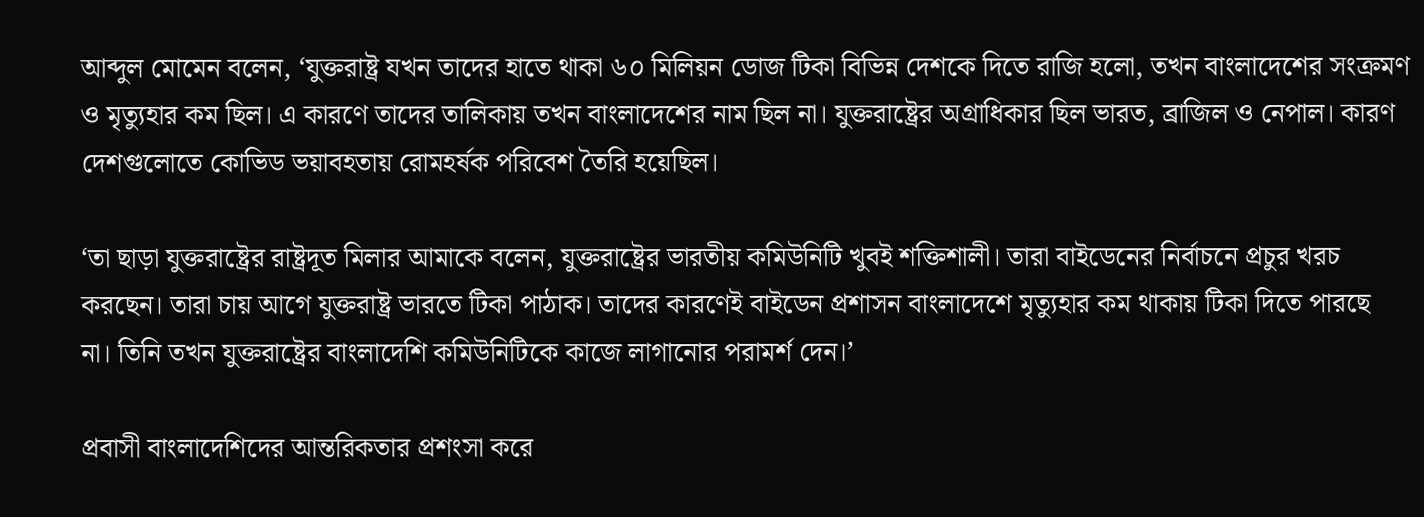আব্দুল মোমেন বলেন, ‘যুক্তরাষ্ট্র যখন তাদের হাতে থাকা ৬০ মিলিয়ন ডোজ টিকা বিভিন্ন দেশকে দিতে রাজি হলো, তখন বাংলাদেশের সংক্রমণ ও মৃত্যুহার কম ছিল। এ কারণে তাদের তালিকায় তখন বাংলাদেশের নাম ছিল না। যুক্তরাষ্ট্রের অগ্রাধিকার ছিল ভারত, ব্রাজিল ও নেপাল। কারণ দেশগুলোতে কোভিড ভয়াবহতায় রোমহর্ষক পরিবেশ তৈরি হয়েছিল।

‘তা ছাড়া যুক্তরাষ্ট্রের রাষ্ট্রদূত মিলার আমাকে বলেন, যুক্তরাষ্ট্রের ভারতীয় কমিউনিটি খুবই শক্তিশালী। তারা বাইডেনের নির্বাচনে প্রচুর খরচ করছেন। তারা চায় আগে যুক্তরাষ্ট্র ভারতে টিকা পাঠাক। তাদের কারণেই বাইডেন প্রশাসন বাংলাদেশে মৃত্যুহার কম থাকায় টিকা দিতে পারছে না। তিনি তখন যুক্তরাষ্ট্রের বাংলাদেশি কমিউনিটিকে কাজে লাগানোর পরামর্শ দেন।’

প্রবাসী বাংলাদেশিদের আন্তরিকতার প্রশংসা করে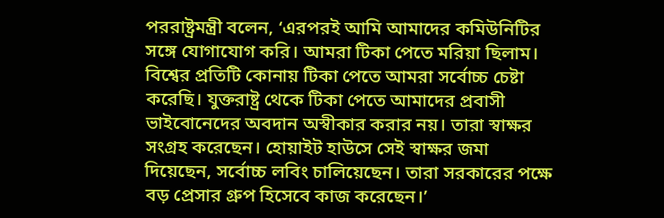পররাষ্ট্রমন্ত্রী বলেন, ‘এরপরই আমি আমাদের কমিউনিটির সঙ্গে যোগাযোগ করি। আমরা টিকা পেতে মরিয়া ছিলাম। বিশ্বের প্রতিটি কোনায় টিকা পেতে আমরা সর্বোচ্চ চেষ্টা করেছি। যুক্তরাষ্ট্র থেকে টিকা পেতে আমাদের প্রবাসী ভাইবোনেদের অবদান অস্বীকার করার নয়। তারা স্বাক্ষর সংগ্রহ করেছেন। হোয়াইট হাউসে সেই স্বাক্ষর জমা দিয়েছেন, সর্বোচ্চ লবিং চালিয়েছেন। তারা সরকারের পক্ষে বড় প্রেসার গ্রুপ হিসেবে কাজ করেছেন।’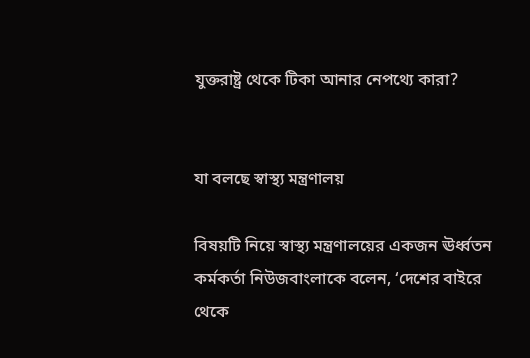যুক্তরাষ্ট্র থেকে টিকা আনার নেপথ্যে কারা?


যা বলছে স্বাস্থ্য মন্ত্রণালয়

বিষয়টি নিয়ে স্বাস্থ্য মন্ত্রণালয়ের একজন ঊর্ধ্বতন কর্মকর্তা নিউজবাংলাকে বলেন, ‘দেশের বাইরে থেকে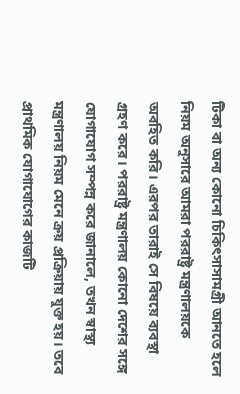টিকা বা অন্য কোনো চিকিৎসাসামগ্রী আনতে হলে নিয়ম অনুসারে আমরা পররাষ্ট্র মন্ত্রণালয়কে অবহিত করি। এরপর তারাই সে বিষয়ে ব্যবস্থা গ্রহণ করে। পররাষ্ট্র মন্ত্রণালয় কোনো দেশের সঙ্গে যোগাযোগ সম্পন্ন করে জানালে, তখন স্বাস্থ্য মন্ত্রণালয় নিয়ম মেনে ক্রয় প্রক্রিয়ায় যুক্ত হয়। তবে প্রাথমিক যোগাযোগের কাজটি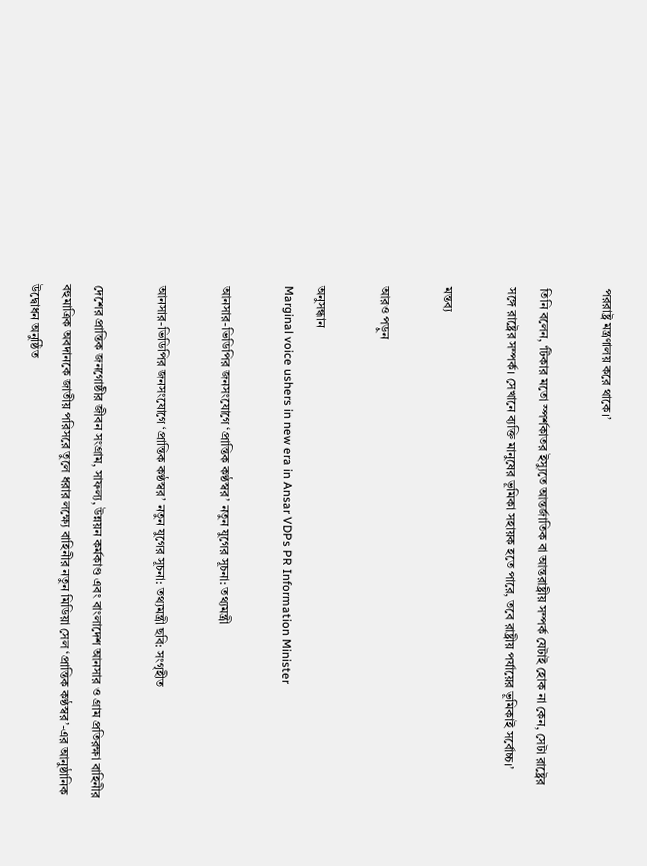পররাষ্ট্র মন্ত্রণালয় করে থাকে।’

তিনি বলেন, ‘টিকার মতো স্পর্শকাতর ইস্যুতে আন্তর্জাতিক বা আন্তরাষ্ট্রীয় সম্পর্ক যেটাই হোক না কেন, সেটা রাষ্ট্রের সঙ্গে রাষ্ট্রের সম্পর্ক। সেখানে ব্যক্তি মানুষের ভূমিকা সহায়ক হতে পারে, তবে রাষ্ট্রীয় পর্যায়ের ভূমিকাই সর্বোচ্চ।’

মন্তব্য

আরও পড়ুন

অনুসন্ধান
Marginal voice ushers in new era in Ansar VDPs PR Information Minister

আনসার-ভিডিপির জনসংযোগে ‘প্রান্তিক কণ্ঠস্বর’ নতুন যুগের সূচনা: তথ্যমন্ত্রী

আনসার-ভিডিপির জনসংযোগে ‘প্রান্তিক কণ্ঠস্বর’ নতুন যুগের সূচনা: তথ্যমন্ত্রী ছবি: সংগৃহীত

দেশের প্রান্তিক জনগোষ্ঠীর জীবন সংগ্রাম, সাফল্য, উন্নয়ন কর্মকাণ্ড এবং বাংলাদেশ আনসার ও গ্রাম প্রতিরক্ষা বাহিনীর বহুমাত্রিক অবদানকে জাতীয় পরিসরে তুলে ধরার লক্ষ্যে বাহিনীর নতুন মিডিয়া সেল ‘প্রান্তিক কণ্ঠস্বর’-এর আনুষ্ঠানিক উদ্বোধন অনুষ্ঠিত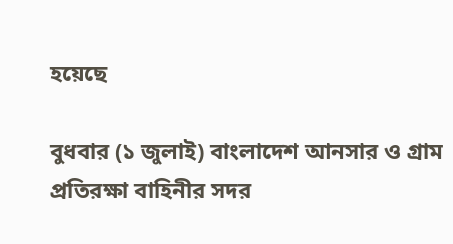হয়েছে

বুধবার (১ জুলাই) বাংলাদেশ আনসার ও গ্রাম প্রতিরক্ষা বাহিনীর সদর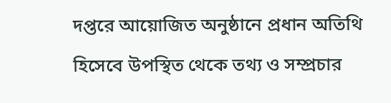দপ্তরে আয়োজিত অনুষ্ঠানে প্রধান অতিথি হিসেবে উপস্থিত থেকে তথ্য ও সম্প্রচার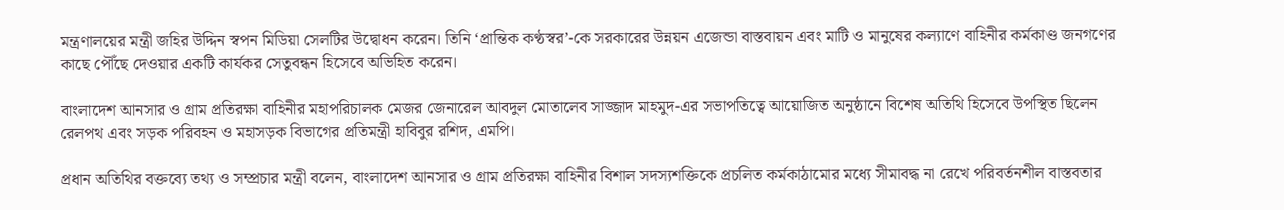মন্ত্রণালয়ের মন্ত্রী জহির উদ্দিন স্বপন মিডিয়া সেলটির উদ্বোধন করেন। তিনি ‘প্রান্তিক কণ্ঠস্বর’-কে সরকারের উন্নয়ন এজেন্ডা বাস্তবায়ন এবং মাটি ও মানুষের কল্যাণে বাহিনীর কর্মকাণ্ড জনগণের কাছে পৌঁছে দেওয়ার একটি কার্যকর সেতুবন্ধন হিসেবে অভিহিত করেন।

বাংলাদেশ আনসার ও গ্রাম প্রতিরক্ষা বাহিনীর মহাপরিচালক মেজর জেনারেল আবদুল মোতালেব সাজ্জাদ মাহমুদ-এর সভাপতিত্বে আয়োজিত অনুষ্ঠানে বিশেষ অতিথি হিসেবে উপস্থিত ছিলেন রেলপথ এবং সড়ক পরিবহন ও মহাসড়ক বিভাগের প্রতিমন্ত্রী হাবিবুর রশিদ, এমপি।

প্রধান অতিথির বক্তব্যে তথ্য ও সম্প্রচার মন্ত্রী বলেন, বাংলাদেশ আনসার ও গ্রাম প্রতিরক্ষা বাহিনীর বিশাল সদস্যশক্তিকে প্রচলিত কর্মকাঠামোর মধ্যে সীমাবদ্ধ না রেখে পরিবর্তনশীল বাস্তবতার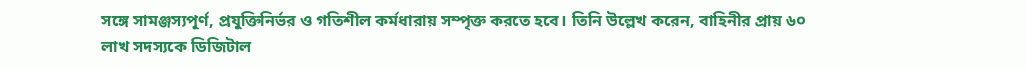সঙ্গে সামঞ্জস্যপূর্ণ, প্রযুক্তিনির্ভর ও গতিশীল কর্মধারায় সম্পৃক্ত করতে হবে। তিনি উল্লেখ করেন, বাহিনীর প্রায় ৬০ লাখ সদস্যকে ডিজিটাল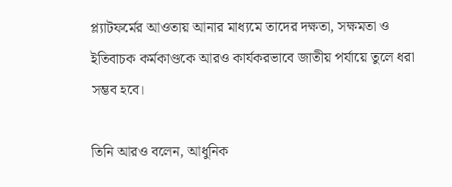প্ল্যাটফর্মের আওতায় আনার মাধ্যমে তাদের দক্ষতা, সক্ষমতা ও ইতিবাচক কর্মকাণ্ডকে আরও কার্যকরভাবে জাতীয় পর্যায়ে তুলে ধরা সম্ভব হবে।

তিনি আরও বলেন, আধুনিক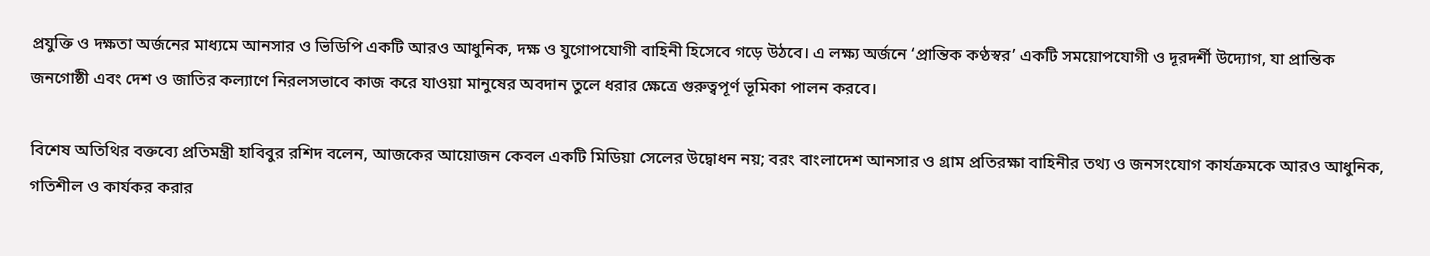প্রযুক্তি ও দক্ষতা অর্জনের মাধ্যমে আনসার ও ভিডিপি একটি আরও আধুনিক, দক্ষ ও যুগোপযোগী বাহিনী হিসেবে গড়ে উঠবে। এ লক্ষ্য অর্জনে ‘প্রান্তিক কণ্ঠস্বর’ একটি সময়োপযোগী ও দূরদর্শী উদ্যোগ, যা প্রান্তিক জনগোষ্ঠী এবং দেশ ও জাতির কল্যাণে নিরলসভাবে কাজ করে যাওয়া মানুষের অবদান তুলে ধরার ক্ষেত্রে গুরুত্বপূর্ণ ভূমিকা পালন করবে।

বিশেষ অতিথির বক্তব্যে প্রতিমন্ত্রী হাবিবুর রশিদ বলেন, আজকের আয়োজন কেবল একটি মিডিয়া সেলের উদ্বোধন নয়; বরং বাংলাদেশ আনসার ও গ্রাম প্রতিরক্ষা বাহিনীর তথ্য ও জনসংযোগ কার্যক্রমকে আরও আধুনিক, গতিশীল ও কার্যকর করার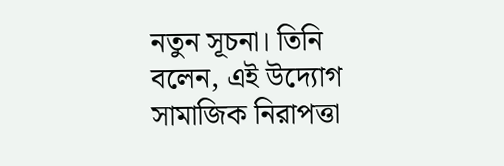নতুন সূচনা। তিনি বলেন, এই উদ্যোগ সামাজিক নিরাপত্তা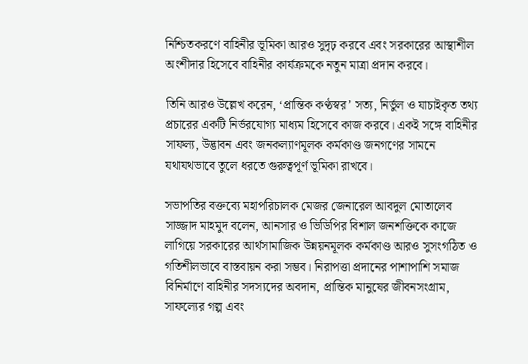নিশ্চিতকরণে বাহিনীর ভূমিকা আরও সুদৃঢ় করবে এবং সরকারের আস্থাশীল অংশীদার হিসেবে বাহিনীর কার্যক্রমকে নতুন মাত্রা প্রদান করবে।

তিনি আরও উল্লেখ করেন, ‘প্রান্তিক কণ্ঠস্বর’ সত্য, নির্ভুল ও যাচাইকৃত তথ্য প্রচারের একটি নির্ভরযোগ্য মাধ্যম হিসেবে কাজ করবে। একই সঙ্গে বাহিনীর সাফল্য, উদ্ভাবন এবং জনকল্যাণমূলক কর্মকাণ্ড জনগণের সামনে যথাযথভাবে তুলে ধরতে গুরুত্বপূর্ণ ভূমিকা রাখবে।

সভাপতির বক্তব্যে মহাপরিচালক মেজর জেনারেল আবদুল মোতালেব সাজ্জাদ মাহমুদ বলেন, আনসার ও ভিডিপির বিশাল জনশক্তিকে কাজে লাগিয়ে সরকারের আর্থসামাজিক উন্নয়নমূলক কর্মকাণ্ড আরও সুসংগঠিত ও গতিশীলভাবে বাস্তবায়ন করা সম্ভব। নিরাপত্তা প্রদানের পাশাপাশি সমাজ বিনির্মাণে বাহিনীর সদস্যদের অবদান, প্রান্তিক মানুষের জীবনসংগ্রাম, সাফল্যের গল্প এবং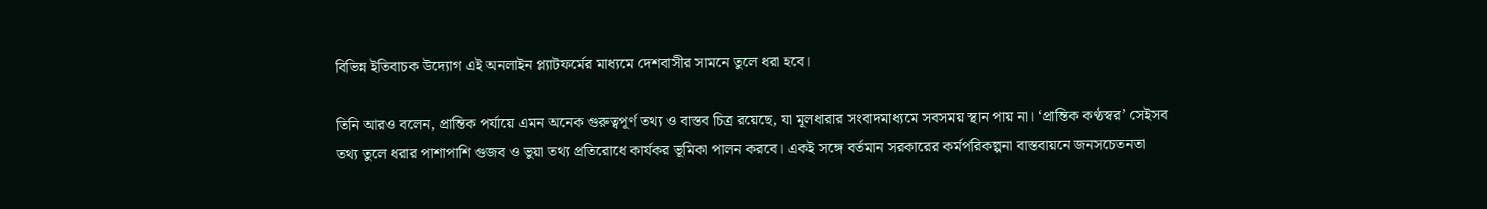বিভিন্ন ইতিবাচক উদ্যোগ এই অনলাইন প্ল্যাটফর্মের মাধ্যমে দেশবাসীর সামনে তুলে ধরা হবে।

তিনি আরও বলেন, প্রান্তিক পর্যায়ে এমন অনেক গুরুত্বপূর্ণ তথ্য ও বাস্তব চিত্র রয়েছে, যা মূলধারার সংবাদমাধ্যমে সবসময় স্থান পায় না। ‘প্রান্তিক কণ্ঠস্বর’ সেইসব তথ্য তুলে ধরার পাশাপাশি গুজব ও ভুয়া তথ্য প্রতিরোধে কার্যকর ভূমিকা পালন করবে। একই সঙ্গে বর্তমান সরকারের কর্মপরিকল্পনা বাস্তবায়নে জনসচেতনতা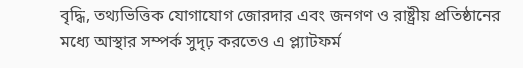বৃদ্ধি, তথ্যভিত্তিক যোগাযোগ জোরদার এবং জনগণ ও রাষ্ট্রীয় প্রতিষ্ঠানের মধ্যে আস্থার সম্পর্ক সুদৃঢ় করতেও এ প্ল্যাটফর্ম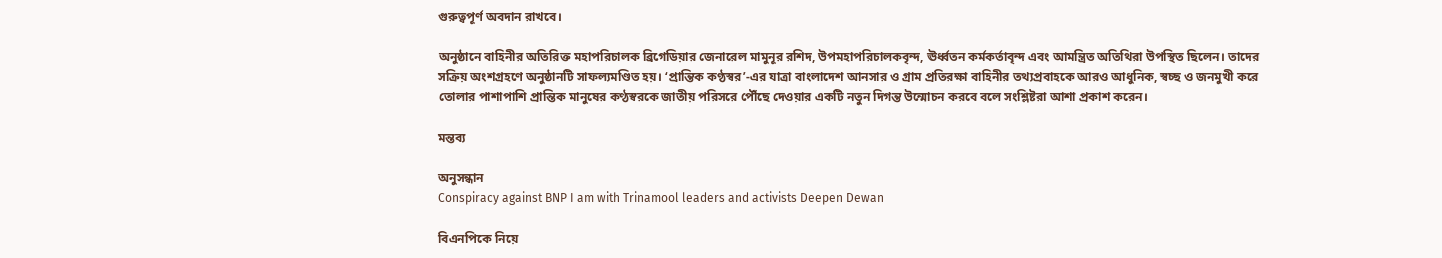গুরুত্বপূর্ণ অবদান রাখবে।

অনুষ্ঠানে বাহিনীর অতিরিক্ত মহাপরিচালক ব্রিগেডিয়ার জেনারেল মামুনূর রশিদ, উপমহাপরিচালকবৃন্দ, ঊর্ধ্বতন কর্মকর্তাবৃন্দ এবং আমন্ত্রিত অতিথিরা উপস্থিত ছিলেন। তাদের সক্রিয় অংশগ্রহণে অনুষ্ঠানটি সাফল্যমণ্ডিত হয়। ‘প্রান্তিক কণ্ঠস্বর’-এর যাত্রা বাংলাদেশ আনসার ও গ্রাম প্রতিরক্ষা বাহিনীর তথ্যপ্রবাহকে আরও আধুনিক, স্বচ্ছ ও জনমুখী করে তোলার পাশাপাশি প্রান্তিক মানুষের কণ্ঠস্বরকে জাতীয় পরিসরে পৌঁছে দেওয়ার একটি নতুন দিগন্ত উন্মোচন করবে বলে সংশ্লিষ্টরা আশা প্রকাশ করেন।

মন্তব্য

অনুসন্ধান
Conspiracy against BNP I am with Trinamool leaders and activists Deepen Dewan

বিএনপিকে নিয়ে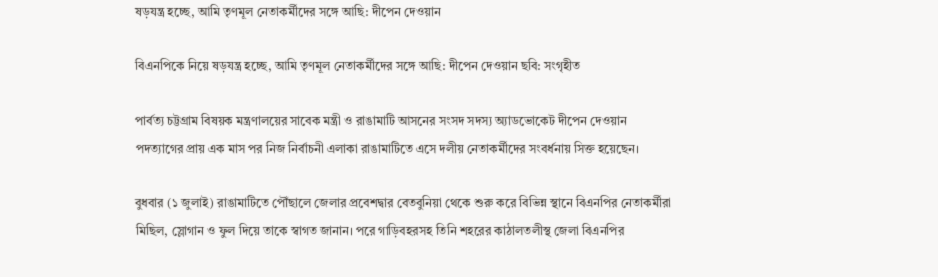ষড়যন্ত্র হচ্ছে, আমি তৃণমূল নেতাকর্মীদের সঙ্গে আছি: দীপেন দেওয়ান

বিএনপিকে নিয়ে ষড়যন্ত্র হচ্ছে, আমি তৃণমূল নেতাকর্মীদের সঙ্গে আছি: দীপেন দেওয়ান ছবি: সংগৃহীত

পার্বত্য চট্টগ্রাম বিষয়ক মন্ত্রণালয়ের সাবেক মন্ত্রী ও রাঙামাটি আসনের সংসদ সদস্য অ্যাডভোকেট দীপেন দেওয়ান পদত্যাগের প্রায় এক মাস পর নিজ নির্বাচনী এলাকা রাঙামাটিতে এসে দলীয় নেতাকর্মীদের সংবর্ধনায় সিক্ত হয়েছেন।

বুধবার (১ জুলাই) রাঙামাটিতে পৌঁছালে জেলার প্রবেশদ্বার বেতবুনিয়া থেকে শুরু করে বিভিন্ন স্থানে বিএনপির নেতাকর্মীরা মিছিল, স্লোগান ও ফুল দিয়ে তাকে স্বাগত জানান। পরে গাড়িবহরসহ তিনি শহরের কাঠালতলীস্থ জেলা বিএনপির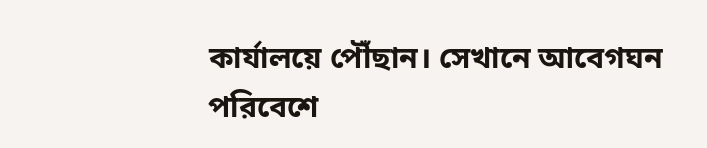কার্যালয়ে পৌঁছান। সেখানে আবেগঘন পরিবেশে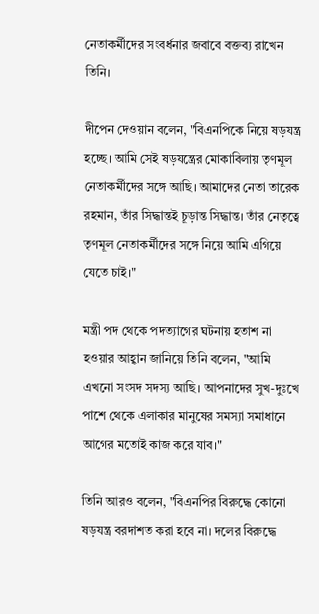নেতাকর্মীদের সংবর্ধনার জবাবে বক্তব্য রাখেন তিনি।

দীপেন দেওয়ান বলেন, "বিএনপিকে নিয়ে ষড়যন্ত্র হচ্ছে। আমি সেই ষড়যন্ত্রের মোকাবিলায় তৃণমূল নেতাকর্মীদের সঙ্গে আছি। আমাদের নেতা তারেক রহমান, তাঁর সিদ্ধান্তই চূড়ান্ত সিদ্ধান্ত। তাঁর নেতৃত্বে তৃণমূল নেতাকর্মীদের সঙ্গে নিয়ে আমি এগিয়ে যেতে চাই।"

মন্ত্রী পদ থেকে পদত্যাগের ঘটনায় হতাশ না হওয়ার আহ্বান জানিয়ে তিনি বলেন, "আমি এখনো সংসদ সদস্য আছি। আপনাদের সুখ-দুঃখে পাশে থেকে এলাকার মানুষের সমস্যা সমাধানে আগের মতোই কাজ করে যাব।"

তিনি আরও বলেন, "বিএনপির বিরুদ্ধে কোনো ষড়যন্ত্র বরদাশত করা হবে না। দলের বিরুদ্ধে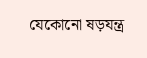যেকোনো ষড়যন্ত্র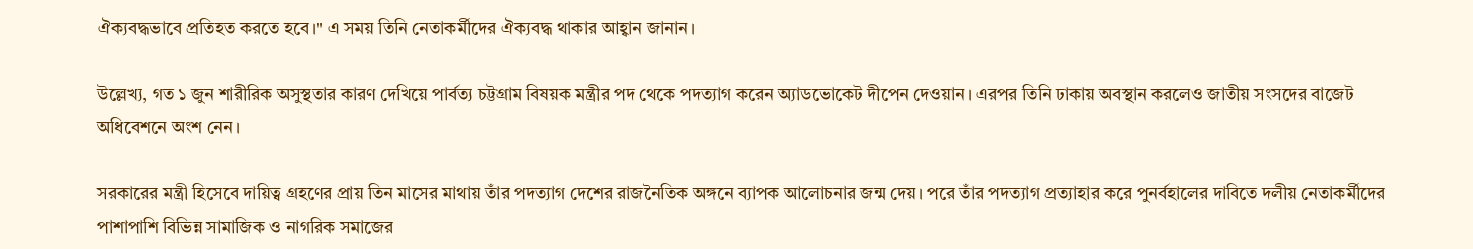ঐক্যবদ্ধভাবে প্রতিহত করতে হবে।" এ সময় তিনি নেতাকর্মীদের ঐক্যবদ্ধ থাকার আহ্বান জানান।

উল্লেখ্য, গত ১ জুন শারীরিক অসুস্থতার কারণ দেখিয়ে পার্বত্য চট্টগ্রাম বিষয়ক মন্ত্রীর পদ থেকে পদত্যাগ করেন অ্যাডভোকেট দীপেন দেওয়ান। এরপর তিনি ঢাকায় অবস্থান করলেও জাতীয় সংসদের বাজেট অধিবেশনে অংশ নেন।

সরকারের মন্ত্রী হিসেবে দায়িত্ব গ্রহণের প্রায় তিন মাসের মাথায় তাঁর পদত্যাগ দেশের রাজনৈতিক অঙ্গনে ব্যাপক আলোচনার জন্ম দেয়। পরে তাঁর পদত্যাগ প্রত্যাহার করে পুনর্বহালের দাবিতে দলীয় নেতাকর্মীদের পাশাপাশি বিভিন্ন সামাজিক ও নাগরিক সমাজের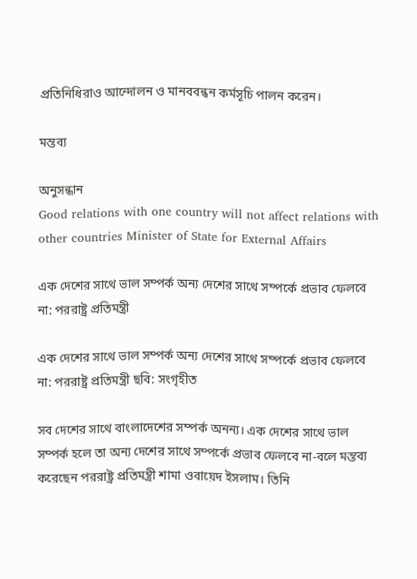প্রতিনিধিরাও আন্দোলন ও মানববন্ধন কর্মসূচি পালন করেন।

মন্তব্য

অনুসন্ধান
Good relations with one country will not affect relations with other countries Minister of State for External Affairs

এক দেশের সাথে ভাল সম্পর্ক অন‍্য দেশের সাথে সম্পর্কে প্রভাব ফেলবে না: পররাষ্ট্র প্রতিমন্ত্রী

এক দেশের সাথে ভাল সম্পর্ক অন‍্য দেশের সাথে সম্পর্কে প্রভাব ফেলবে না: পররাষ্ট্র প্রতিমন্ত্রী ছবি: সংগৃহীত

সব দেশের সাথে বাংলাদেশের সম্পর্ক অনন‍্য। এক দেশের সাথে ভাল সম্পর্ক হলে তা অন‍্য দেশের সাথে সম্পর্কে প্রভাব ফেলবে না-বলে মন্তব্য করেছেন পররাষ্ট্র প্রতিমন্ত্রী শামা ওবায়েদ ইসলাম। তিনি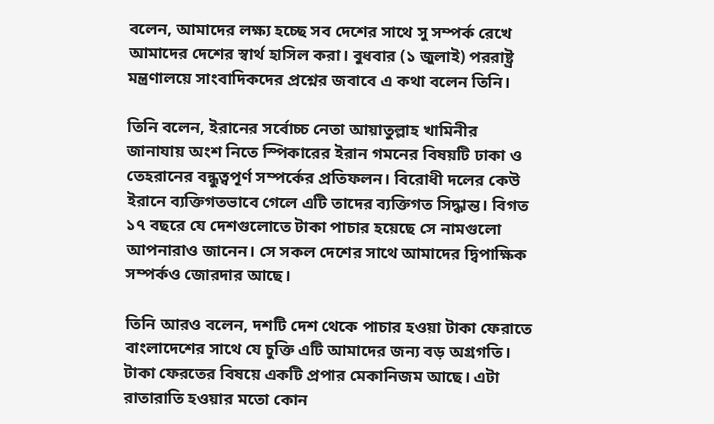বলেন, আমাদের লক্ষ্য হচ্ছে সব দেশের সাথে সু সম্পর্ক রেখে আমাদের দেশের স্বার্থ হাসিল করা। বুধবার (১ জুলাই) পররাষ্ট্র মন্ত্রণালয়ে সাংবাদিকদের প্রশ্নের জবাবে এ কথা বলেন তিনি।

তিনি বলেন, ইরানের সর্বোচ্চ নেতা আয়াতুল্লাহ খামিনীর জানাযায় অংশ নিতে স্পিকারের ইরান গমনের বিষয়টি ঢাকা ও তেহরানের বন্ধুত্বপূর্ণ সম্পর্কের প্রতিফলন। বিরোধী দলের কেউ ইরানে ব্যক্তিগতভাবে গেলে এটি তাদের ব্যক্তিগত সিদ্ধান্ত। বিগত ১৭ বছরে যে দেশগুলোতে টাকা পাচার হয়েছে সে নামগুলো আপনারাও জানেন। সে সকল দেশের সাথে আমাদের দ্বিপাক্ষিক সম্পর্কও জোরদার আছে।

তিনি আরও বলেন, দশটি দেশ থেকে পাচার হওয়া টাকা ফেরাতে বাংলাদেশের সাথে যে চুক্তি এটি আমাদের জন্য বড় অগ্রগতি। টাকা ফেরতের বিষয়ে একটি প্রপার মেকানিজম আছে। এটা রাতারাতি হওয়ার মতো কোন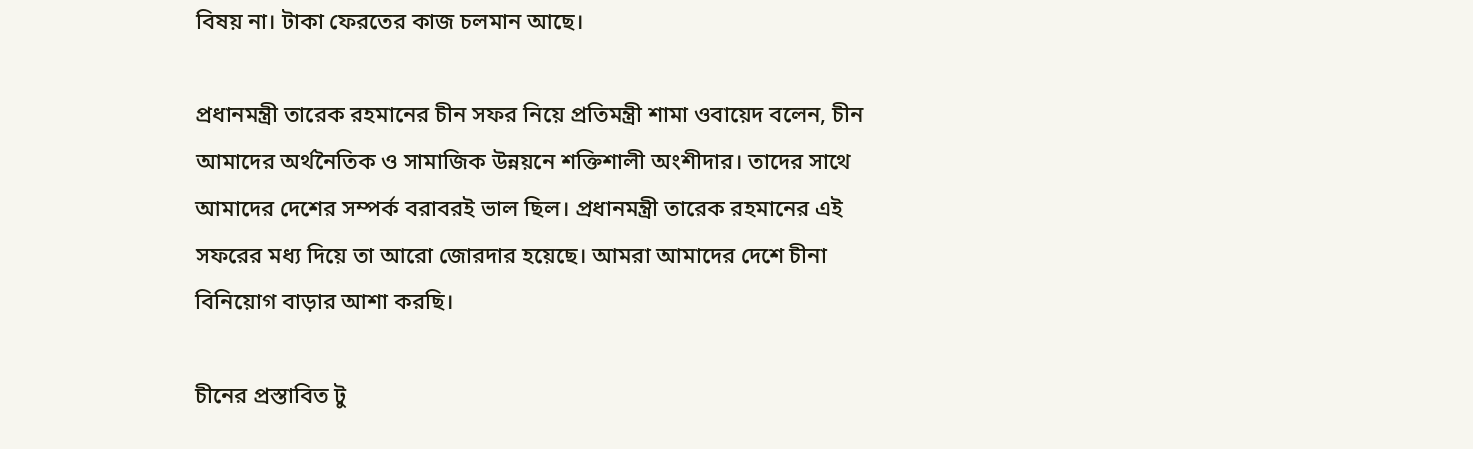বিষয় না। টাকা ফেরতের কাজ চলমান আছে।

প্রধানমন্ত্রী তারেক রহমানের চীন সফর নিয়ে প্রতিমন্ত্রী শামা ওবায়েদ বলেন, চীন আমাদের অর্থনৈতিক ও সামাজিক উন্নয়নে শক্তিশালী অংশীদার। তাদের সাথে আমাদের দেশের সম্পর্ক বরাবরই ভাল ছিল। প্রধানমন্ত্রী তারেক রহমানের এই সফরের মধ্য দিয়ে তা আরো জোরদার হয়েছে। আমরা আমাদের দেশে চীনা বিনিয়োগ বাড়ার আশা করছি।

চীনের প্রস্তাবিত টু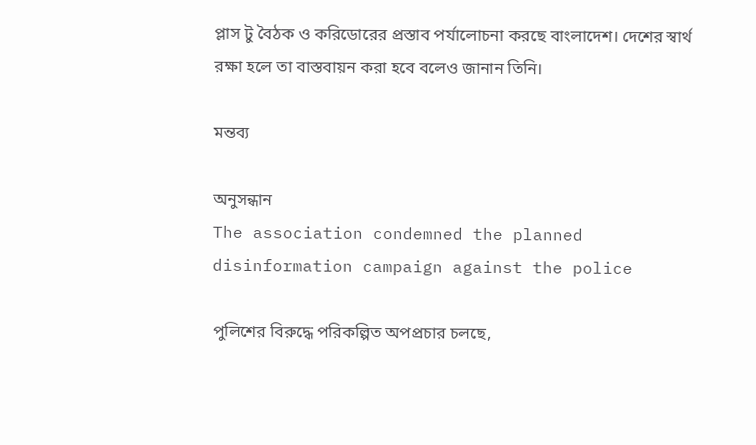প্লাস টু বৈঠক ও করিডোরের প্রস্তাব পর্যালোচনা করছে বাংলাদেশ। দেশের স্বার্থ রক্ষা হলে তা বাস্তবায়ন করা হবে বলেও জানান তিনি।

মন্তব্য

অনুসন্ধান
The association condemned the planned disinformation campaign against the police

পুলিশের বিরুদ্ধে পরিকল্পিত অপপ্রচার চলছে,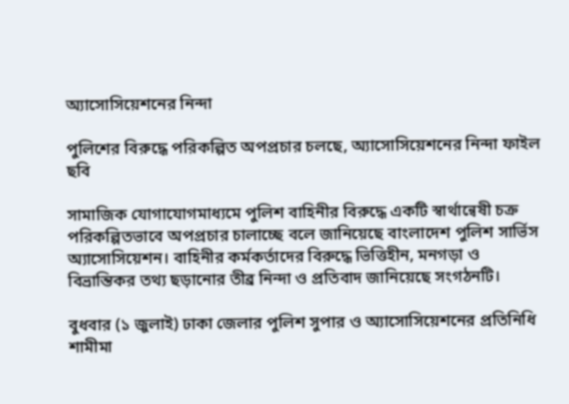অ্যাসোসিয়েশনের নিন্দা

পুলিশের বিরুদ্ধে পরিকল্পিত অপপ্রচার চলছে, অ্যাসোসিয়েশনের নিন্দা ফাইল ছবি

সামাজিক যোগাযোগমাধ্যমে পুলিশ বাহিনীর বিরুদ্ধে একটি স্বার্থান্বেষী চক্র পরিকল্পিতভাবে অপপ্রচার চালাচ্ছে বলে জানিয়েছে বাংলাদেশ পুলিশ সার্ভিস অ্যাসোসিয়েশন। বাহিনীর কর্মকর্তাদের বিরুদ্ধে ভিত্তিহীন, মনগড়া ও বিভ্রান্তিকর তথ্য ছড়ানোর তীব্র নিন্দা ও প্রতিবাদ জানিয়েছে সংগঠনটি।

বুধবার (১ জুলাই) ঢাকা জেলার পুলিশ সুপার ও অ্যাসোসিয়েশনের প্রতিনিধি শামীমা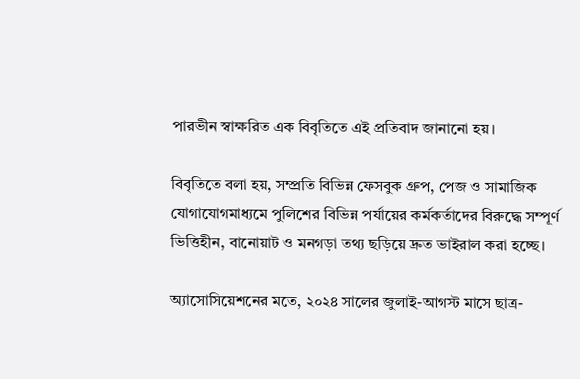পারভীন স্বাক্ষরিত এক বিবৃতিতে এই প্রতিবাদ জানানো হয়।

বিবৃতিতে বলা হয়, সম্প্রতি বিভিন্ন ফেসবুক গ্রুপ, পেজ ও সামাজিক যোগাযোগমাধ্যমে পুলিশের বিভিন্ন পর্যায়ের কর্মকর্তাদের বিরুদ্ধে সম্পূর্ণ ভিত্তিহীন, বানোয়াট ও মনগড়া তথ্য ছড়িয়ে দ্রুত ভাইরাল করা হচ্ছে।

অ্যাসোসিয়েশনের মতে, ২০২৪ সালের জুলাই-আগস্ট মাসে ছাত্র-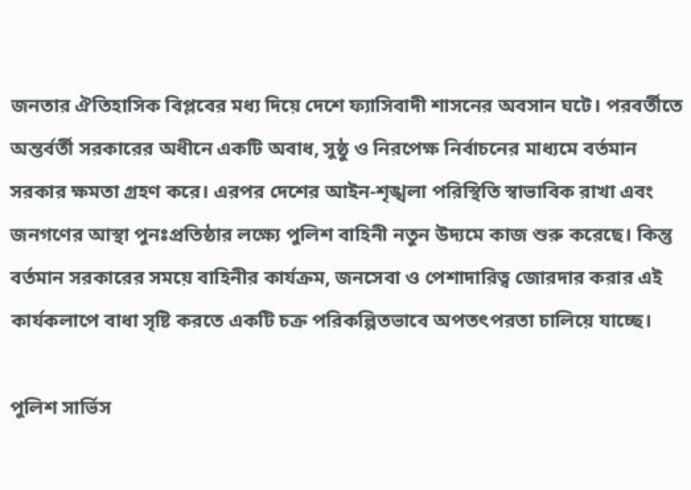জনতার ঐতিহাসিক বিপ্লবের মধ্য দিয়ে দেশে ফ্যাসিবাদী শাসনের অবসান ঘটে। পরবর্তীতে অন্তর্বর্তী সরকারের অধীনে একটি অবাধ, সুষ্ঠু ও নিরপেক্ষ নির্বাচনের মাধ্যমে বর্তমান সরকার ক্ষমতা গ্রহণ করে। এরপর দেশের আইন-শৃঙ্খলা পরিস্থিতি স্বাভাবিক রাখা এবং জনগণের আস্থা পুনঃপ্রতিষ্ঠার লক্ষ্যে পুলিশ বাহিনী নতুন উদ্যমে কাজ শুরু করেছে। কিন্তু বর্তমান সরকারের সময়ে বাহিনীর কার্যক্রম, জনসেবা ও পেশাদারিত্ব জোরদার করার এই কার্যকলাপে বাধা সৃষ্টি করতে একটি চক্র পরিকল্পিতভাবে অপতৎপরতা চালিয়ে যাচ্ছে।

পুলিশ সার্ভিস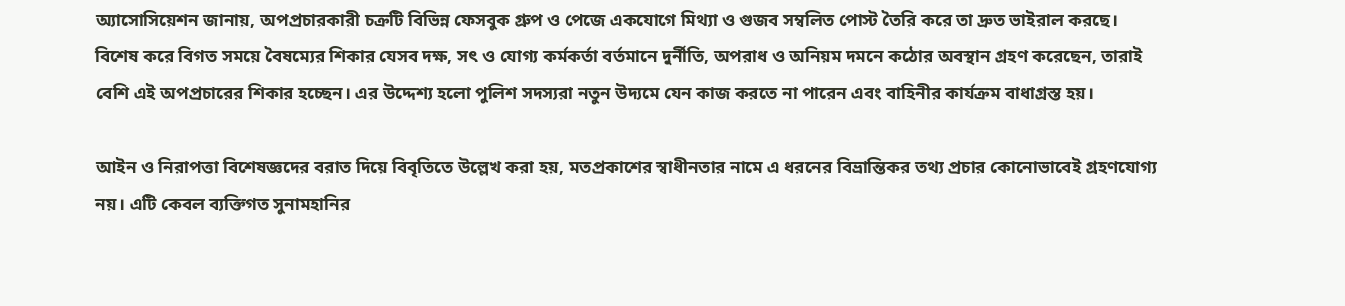অ্যাসোসিয়েশন জানায়, অপপ্রচারকারী চক্রটি বিভিন্ন ফেসবুক গ্রুপ ও পেজে একযোগে মিথ্যা ও গুজব সম্বলিত পোস্ট তৈরি করে তা দ্রুত ভাইরাল করছে। বিশেষ করে বিগত সময়ে বৈষম্যের শিকার যেসব দক্ষ, সৎ ও যোগ্য কর্মকর্তা বর্তমানে দুর্নীতি, অপরাধ ও অনিয়ম দমনে কঠোর অবস্থান গ্রহণ করেছেন, তারাই বেশি এই অপপ্রচারের শিকার হচ্ছেন। এর উদ্দেশ্য হলো পুলিশ সদস্যরা নতুন উদ্যমে যেন কাজ করতে না পারেন এবং বাহিনীর কার্যক্রম বাধাগ্রস্ত হয়।

আইন ও নিরাপত্তা বিশেষজ্ঞদের বরাত দিয়ে বিবৃতিতে উল্লেখ করা হয়, মতপ্রকাশের স্বাধীনতার নামে এ ধরনের বিভ্রান্তিকর তথ্য প্রচার কোনোভাবেই গ্রহণযোগ্য নয়। এটি কেবল ব্যক্তিগত সুনামহানির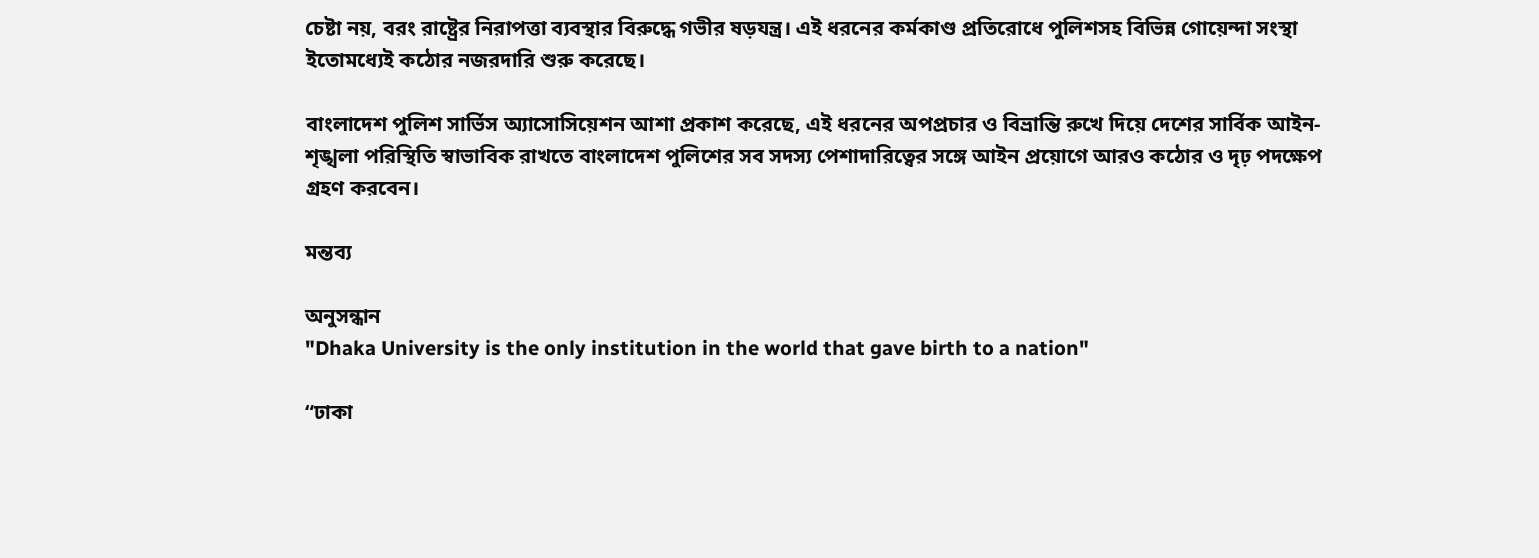চেষ্টা নয়, বরং রাষ্ট্রের নিরাপত্তা ব্যবস্থার বিরুদ্ধে গভীর ষড়যন্ত্র। এই ধরনের কর্মকাণ্ড প্রতিরোধে পুলিশসহ বিভিন্ন গোয়েন্দা সংস্থা ইতোমধ্যেই কঠোর নজরদারি শুরু করেছে।

বাংলাদেশ পুলিশ সার্ভিস অ্যাসোসিয়েশন আশা প্রকাশ করেছে, এই ধরনের অপপ্রচার ও বিভ্রান্তি রুখে দিয়ে দেশের সার্বিক আইন-শৃঙ্খলা পরিস্থিতি স্বাভাবিক রাখতে বাংলাদেশ পুলিশের সব সদস্য পেশাদারিত্বের সঙ্গে আইন প্রয়োগে আরও কঠোর ও দৃঢ় পদক্ষেপ গ্রহণ করবেন।

মন্তব্য

অনুসন্ধান
"Dhaka University is the only institution in the world that gave birth to a nation"

“ঢাকা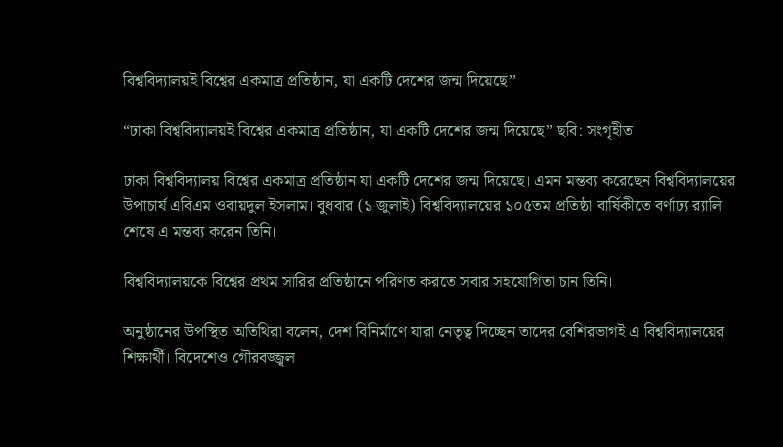বিশ্ববিদ্যালয়ই বিশ্বের একমাত্র প্রতিষ্ঠান, যা একটি দেশের জন্ম দিয়েছে”

“ঢাকা বিশ্ববিদ্যালয়ই বিশ্বের একমাত্র প্রতিষ্ঠান, যা একটি দেশের জন্ম দিয়েছে” ছবি: সংগৃহীত

ঢাকা বিশ্ববিদ্যালয় বিশ্বের একমাত্র প্রতিষ্ঠান যা একটি দেশের জন্ম দিয়েছে। এমন মন্তব্য করেছেন বিশ্ববিদ্যালয়ের উপাচার্য এবিএম ওবায়দুল ইসলাম। বুধবার (১ জুলাই) বিশ্ববিদ্যালয়ের ১০৫তম প্রতিষ্ঠা বার্ষিকীতে বর্ণাঢ্য র‍্যালি শেষে এ মন্তব্য করেন তিনি।

বিশ্ববিদ্যালয়কে বিশ্বের প্রথম সারির প্রতিষ্ঠানে পরিণত করতে সবার সহযোগিতা চান তিনি।

অনুষ্ঠানের উপস্থিত অতিথিরা বলেন, দেশ বিনির্মাণে যারা নেতৃত্ব দিচ্ছেন তাদের বেশিরভাগই এ বিশ্ববিদ্যালয়ের শিক্ষার্থী। বিদেশেও গৌরবজ্জ্বল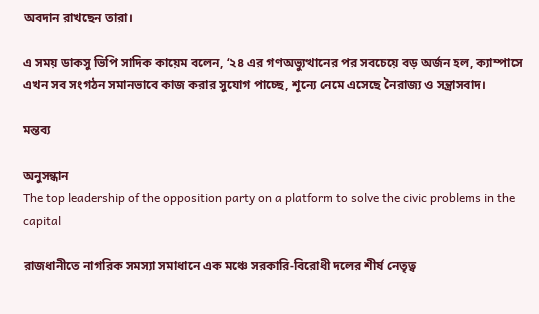অবদান রাখছেন তারা।

এ সময় ডাকসু ভিপি সাদিক কায়েম বলেন, ‘২৪ এর গণঅভ্যুত্থানের পর সবচেয়ে বড় অর্জন হল, ক্যাম্পাসে এখন সব সংগঠন সমানভাবে কাজ করার সুযোগ পাচ্ছে, শূন্যে নেমে এসেছে নৈরাজ্য ও সন্ত্রাসবাদ।

মন্তব্য

অনুসন্ধান
The top leadership of the opposition party on a platform to solve the civic problems in the capital

রাজধানীতে নাগরিক সমস্যা সমাধানে এক মঞ্চে সরকারি-বিরোধী দলের শীর্ষ নেতৃত্ব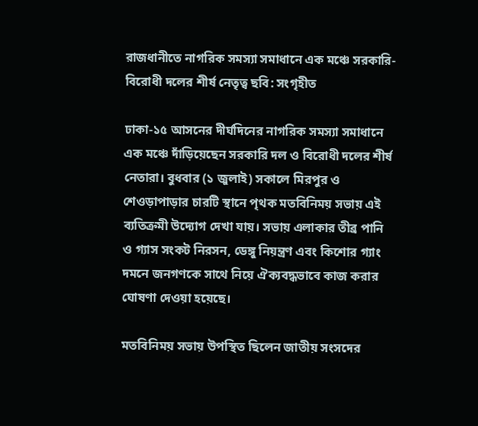রাজধানীতে নাগরিক সমস্যা সমাধানে এক মঞ্চে সরকারি-বিরোধী দলের শীর্ষ নেতৃত্ব ছবি: সংগৃহীত

ঢাকা-১৫ আসনের দীর্ঘদিনের নাগরিক সমস্যা সমাধানে এক মঞ্চে দাঁড়িয়েছেন সরকারি দল ও বিরোধী দলের শীর্ষ নেতারা। বুধবার (১ জুলাই) সকালে মিরপুর ও শেওড়াপাড়ার চারটি স্থানে পৃথক মতবিনিময় সভায় এই ব্যতিক্রমী উদ্যোগ দেখা যায়। সভায় এলাকার তীব্র পানি ও গ্যাস সংকট নিরসন, ডেঙ্গু নিয়ন্ত্রণ এবং কিশোর গ্যাং দমনে জনগণকে সাথে নিয়ে ঐক্যবদ্ধভাবে কাজ করার ঘোষণা দেওয়া হয়েছে।

মতবিনিময় সভায় উপস্থিত ছিলেন জাতীয় সংসদের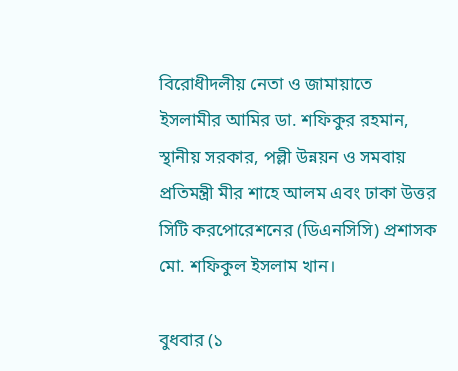বিরোধীদলীয় নেতা ও জামায়াতে ইসলামীর আমির ডা. শফিকুর রহমান, স্থানীয় সরকার, পল্লী উন্নয়ন ও সমবায় প্রতিমন্ত্রী মীর শাহে আলম এবং ঢাকা উত্তর সিটি করপোরেশনের (ডিএনসিসি) প্রশাসক মো. শফিকুল ইসলাম খান।

বুধবার (১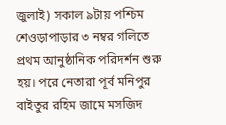জুলাই) সকাল ৯টায় পশ্চিম শেওড়াপাড়ার ৩ নম্বর গলিতে প্রথম আনুষ্ঠানিক পরিদর্শন শুরু হয়। পরে নেতারা পূর্ব মনিপুর বাইতুর রহিম জামে মসজিদ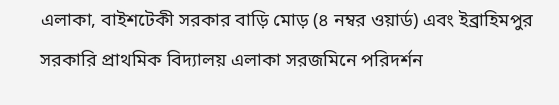এলাকা, বাইশটেকী সরকার বাড়ি মোড় (৪ নম্বর ওয়ার্ড) এবং ইব্রাহিমপুর সরকারি প্রাথমিক বিদ্যালয় এলাকা সরজমিনে পরিদর্শন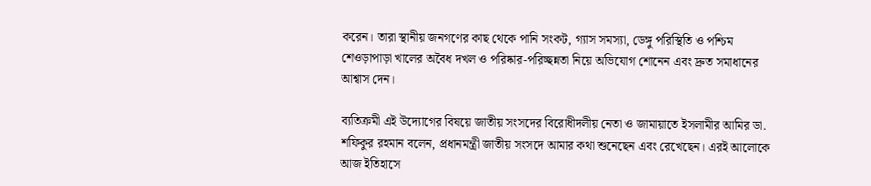করেন। তারা স্থানীয় জনগণের কাছ থেকে পানি সংকট, গ্যাস সমস্যা, ডেঙ্গু পরিস্থিতি ও পশ্চিম শেওড়াপাড়া খালের অবৈধ দখল ও পরিষ্কার-পরিচ্ছন্নতা নিয়ে অভিযোগ শোনেন এবং দ্রুত সমাধানের আশ্বাস দেন।

ব্যতিক্রমী এই উদ্যোগের বিষয়ে জাতীয় সংসদের বিরোধীদলীয় নেতা ও জামায়াতে ইসলামীর আমির ডা. শফিকুর রহমান বলেন, প্রধানমন্ত্রী জাতীয় সংসদে আমার কথা শুনেছেন এবং রেখেছেন। এরই আলোকে আজ ইতিহাসে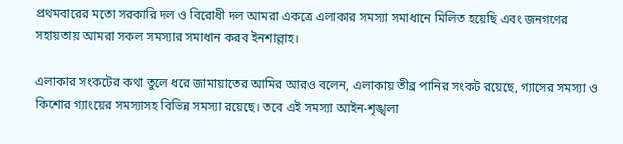প্রথমবারের মতো সরকারি দল ও বিরোধী দল আমরা একত্রে এলাকার সমস্যা সমাধানে মিলিত হয়েছি এবং জনগণের সহায়তায় আমরা সকল সমস্যার সমাধান করব ইনশাল্লাহ।

এলাকার সংকটের কথা তুলে ধরে জামায়াতের আমির আরও বলেন, এলাকায় তীব্র পানির সংকট রয়েছে, গ্যাসের সমস্যা ও কিশোর গ্যাংয়ের সমস্যাসহ বিভিন্ন সমস্যা রয়েছে। তবে এই সমস্যা আইন-শৃঙ্খলা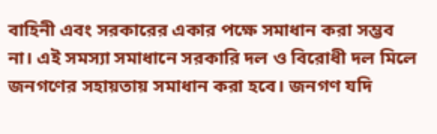বাহিনী এবং সরকারের একার পক্ষে সমাধান করা সম্ভব না। এই সমস্যা সমাধানে সরকারি দল ও বিরোধী দল মিলে জনগণের সহায়তায় সমাধান করা হবে। জনগণ যদি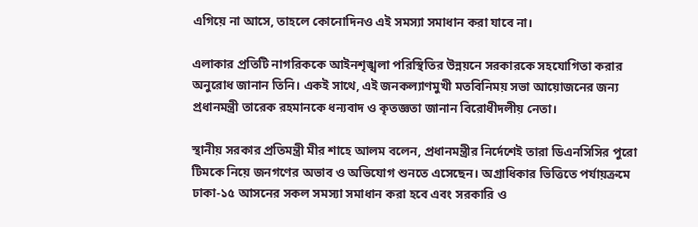এগিয়ে না আসে, তাহলে কোনোদিনও এই সমস্যা সমাধান করা যাবে না।

এলাকার প্রতিটি নাগরিককে আইনশৃঙ্খলা পরিস্থিতির উন্নয়নে সরকারকে সহযোগিতা করার অনুরোধ জানান তিনি। একই সাথে, এই জনকল্যাণমুখী মতবিনিময় সভা আয়োজনের জন্য প্রধানমন্ত্রী তারেক রহমানকে ধন্যবাদ ও কৃতজ্ঞতা জানান বিরোধীদলীয় নেতা।

স্থানীয় সরকার প্রতিমন্ত্রী মীর শাহে আলম বলেন, প্রধানমন্ত্রীর নির্দেশেই তারা ডিএনসিসির পুরো টিমকে নিয়ে জনগণের অভাব ও অভিযোগ শুনতে এসেছেন। অগ্রাধিকার ভিত্তিতে পর্যায়ক্রমে ঢাকা-১৫ আসনের সকল সমস্যা সমাধান করা হবে এবং সরকারি ও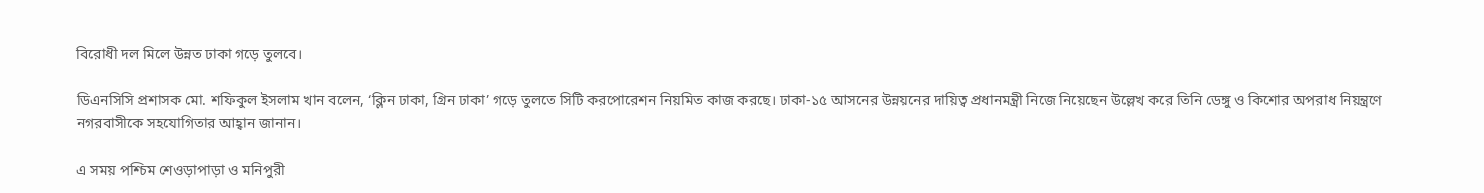বিরোধী দল মিলে উন্নত ঢাকা গড়ে তুলবে।

ডিএনসিসি প্রশাসক মো. শফিকুল ইসলাম খান বলেন, ‘ক্লিন ঢাকা, গ্রিন ঢাকা’ গড়ে তুলতে সিটি করপোরেশন নিয়মিত কাজ করছে। ঢাকা-১৫ আসনের উন্নয়নের দায়িত্ব প্রধানমন্ত্রী নিজে নিয়েছেন উল্লেখ করে তিনি ডেঙ্গু ও কিশোর অপরাধ নিয়ন্ত্রণে নগরবাসীকে সহযোগিতার আহ্বান জানান।

এ সময় পশ্চিম শেওড়াপাড়া ও মনিপুরী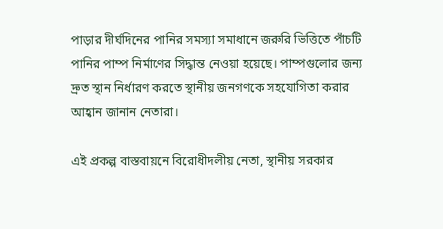পাড়ার দীর্ঘদিনের পানির সমস্যা সমাধানে জরুরি ভিত্তিতে পাঁচটি পানির পাম্প নির্মাণের সিদ্ধান্ত নেওয়া হয়েছে। পাম্পগুলোর জন্য দ্রুত স্থান নির্ধারণ করতে স্থানীয় জনগণকে সহযোগিতা করার আহ্বান জানান নেতারা।

এই প্রকল্প বাস্তবায়নে বিরোধীদলীয় নেতা, স্থানীয় সরকার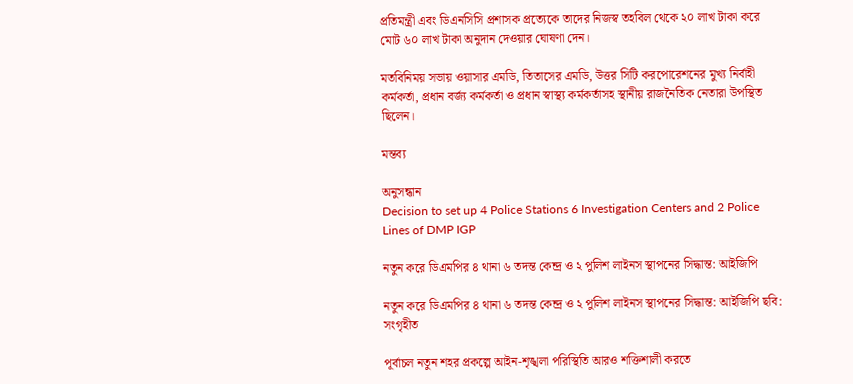প্রতিমন্ত্রী এবং ডিএনসিসি প্রশাসক প্রত্যেকে তাদের নিজস্ব তহবিল থেকে ২০ লাখ টাকা করে মোট ৬০ লাখ টাকা অনুদান দেওয়ার ঘোষণা দেন।

মতবিনিময় সভায় ওয়াসার এমডি, তিতাসের এমডি, উত্তর সিটি করপোরেশনের মুখ্য নির্বাহী কর্মকর্তা, প্রধান বর্জ্য কর্মকর্তা ও প্রধান স্বাস্থ্য কর্মকর্তাসহ স্থানীয় রাজনৈতিক নেতারা উপস্থিত ছিলেন।

মন্তব্য

অনুসন্ধান
Decision to set up 4 Police Stations 6 Investigation Centers and 2 Police Lines of DMP IGP

নতুন করে ডিএমপির ৪ থানা ৬ তদন্ত কেন্দ্র ও ২ পুলিশ লাইনস স্থাপনের সিদ্ধান্ত: আইজিপি

নতুন করে ডিএমপির ৪ থানা ৬ তদন্ত কেন্দ্র ও ২ পুলিশ লাইনস স্থাপনের সিদ্ধান্ত: আইজিপি ছবি: সংগৃহীত

পূর্বাচল নতুন শহর প্রকল্পে আইন-শৃঙ্খলা পরিস্থিতি আরও শক্তিশালী করতে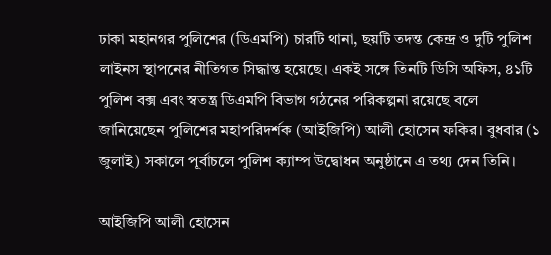ঢাকা মহানগর পুলিশের (ডিএমপি) চারটি থানা, ছয়টি তদন্ত কেন্দ্র ও দুটি পুলিশ লাইনস স্থাপনের নীতিগত সিদ্ধান্ত হয়েছে। একই সঙ্গে তিনটি ডিসি অফিস, ৪১টি পুলিশ বক্স এবং স্বতন্ত্র ডিএমপি বিভাগ গঠনের পরিকল্পনা রয়েছে বলে জানিয়েছেন পুলিশের মহাপরিদর্শক (আইজিপি) আলী হোসেন ফকির। বুধবার (১ জুলাই) সকালে পূর্বাচলে পুলিশ ক্যাম্প উদ্বোধন অনুষ্ঠানে এ তথ্য দেন তিনি।

আইজিপি আলী হোসেন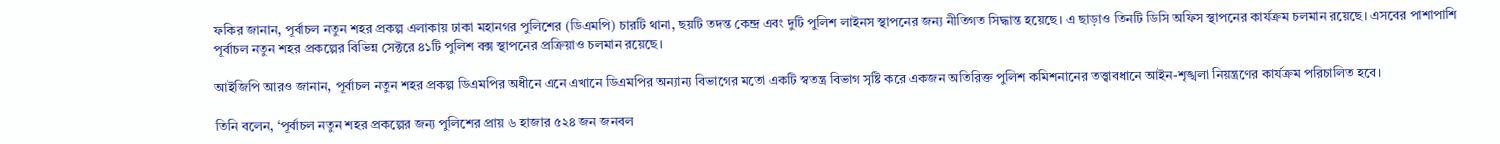ফকির জানান, পূর্বাচল নতুন শহর প্রকল্প এলাকায় ঢাকা মহানগর পুলিশের (ডিএমপি) চারটি থানা, ছয়টি তদন্ত কেন্দ্র এবং দুটি পুলিশ লাইনস স্থাপনের জন্য নীতিগত সিদ্ধান্ত হয়েছে। এ ছাড়াও তিনটি ডিসি অফিস স্থাপনের কার্যক্রম চলমান রয়েছে। এসবের পাশাপাশি পূর্বাচল নতুন শহর প্রকল্পের বিভিন্ন সেক্টরে ৪১টি পুলিশ বক্স স্থাপনের প্রক্রিয়াও চলমান রয়েছে।

আইজিপি আরও জানান, পূর্বাচল নতুন শহর প্রকল্প ডিএমপির অধীনে এনে এখানে ডিএমপির অন্যান্য বিভাগের মতো একটি স্বতন্ত্র বিভাগ সৃষ্টি করে একজন অতিরিক্ত পুলিশ কমিশনানের তত্ত্বাবধানে আইন-শৃঙ্খলা নিয়ন্ত্রণের কার্যক্রম পরিচালিত হবে।

তিনি বলেন, ‘পূর্বাচল নতুন শহর প্রকল্পের জন্য পুলিশের প্রায় ৬ হাজার ৫২৪ জন জনবল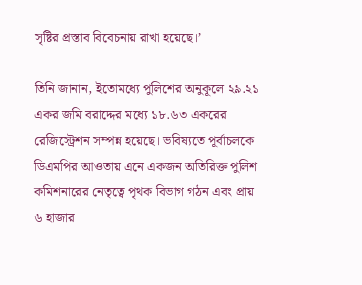সৃষ্টির প্রস্তাব বিবেচনায় রাখা হয়েছে।’

তিনি জানান, ইতোমধ্যে পুলিশের অনুকূলে ২৯.২১ একর জমি বরাদ্দের মধ্যে ১৮.৬৩ একরের রেজিস্ট্রেশন সম্পন্ন হয়েছে। ভবিষ্যতে পূর্বাচলকে ডিএমপির আওতায় এনে একজন অতিরিক্ত পুলিশ কমিশনারের নেতৃত্বে পৃথক বিভাগ গঠন এবং প্রায় ৬ হাজার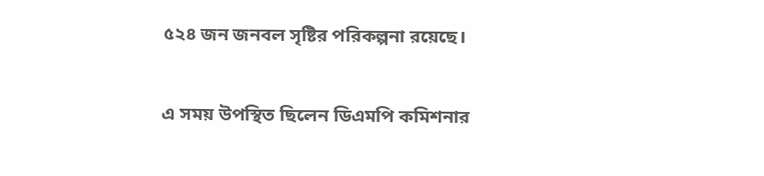৫২৪ জন জনবল সৃষ্টির পরিকল্পনা রয়েছে।

এ সময় উপস্থিত ছিলেন ডিএমপি কমিশনার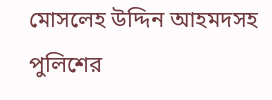মোসলেহ উদ্দিন আহমদসহ পুলিশের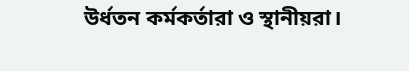উর্ধতন কর্মকর্তারা ও স্থানীয়রা।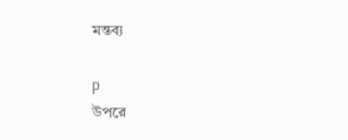মন্তব্য

p
উপরে